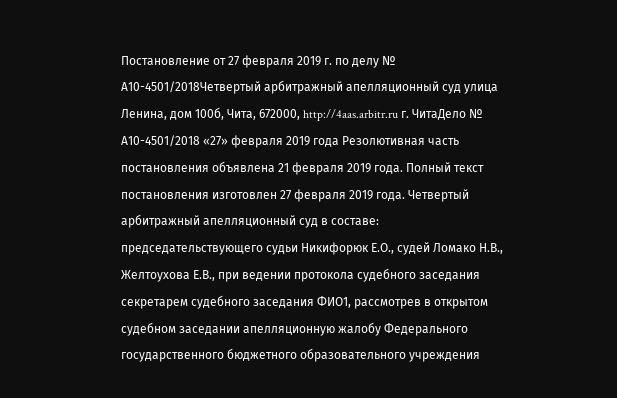Постановление от 27 февраля 2019 г. по делу № А10-4501/2018Четвертый арбитражный апелляционный суд улица Ленина, дом 100б, Чита, 672000, http://4aas.arbitr.ru г. ЧитаДело № А10-4501/2018 «27» февраля 2019 года Резолютивная часть постановления объявлена 21 февраля 2019 года. Полный текст постановления изготовлен 27 февраля 2019 года. Четвертый арбитражный апелляционный суд в составе: председательствующего судьи Никифорюк Е.О., судей Ломако Н.В., Желтоухова Е.В., при ведении протокола судебного заседания секретарем судебного заседания ФИО1, рассмотрев в открытом судебном заседании апелляционную жалобу Федерального государственного бюджетного образовательного учреждения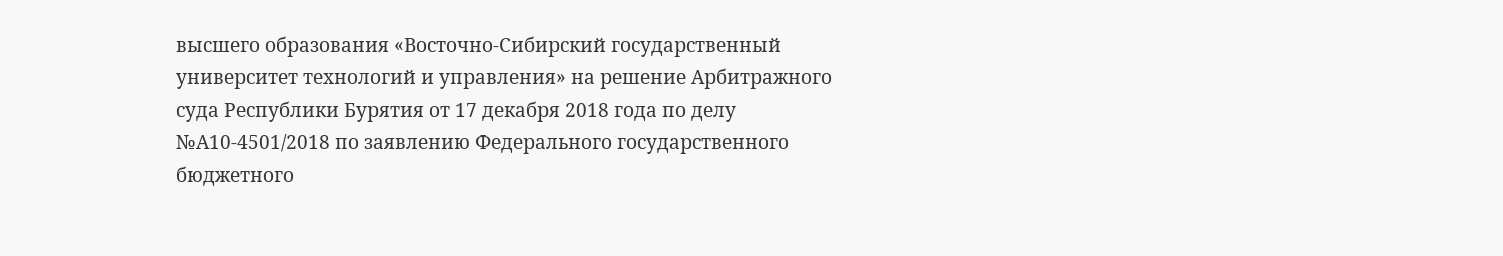высшего образования «Восточно-Сибирский государственный университет технологий и управления» на решение Арбитражного суда Республики Бурятия от 17 декабря 2018 года по делу №А10-4501/2018 по заявлению Федерального государственного бюджетного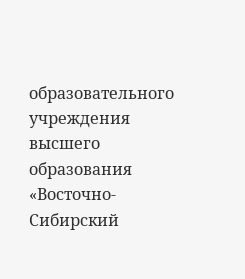образовательного учреждения высшего образования «Восточно-Сибирский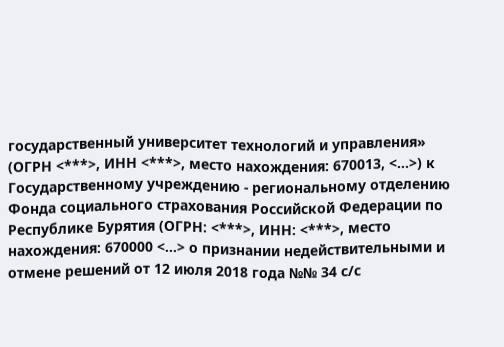государственный университет технологий и управления» (ОГРН <***>, ИНН <***>, место нахождения: 670013, <...>) к Государственному учреждению - региональному отделению Фонда социального страхования Российской Федерации по Республике Бурятия (ОГРН: <***>, ИНН: <***>, место нахождения: 670000 <...> о признании недействительными и отмене решений от 12 июля 2018 года №№ 34 с/с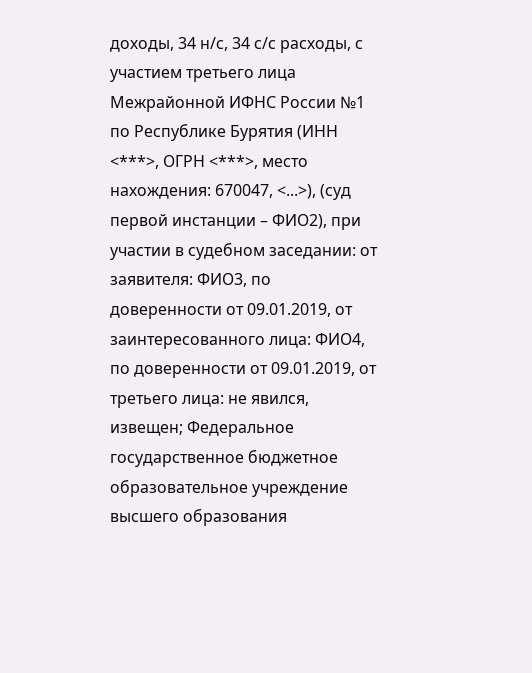доходы, 34 н/с, 34 с/с расходы, с участием третьего лица Межрайонной ИФНС России №1 по Республике Бурятия (ИНН <***>, ОГРН <***>, место нахождения: 670047, <...>), (суд первой инстанции – ФИО2), при участии в судебном заседании: от заявителя: ФИО3, по доверенности от 09.01.2019, от заинтересованного лица: ФИО4, по доверенности от 09.01.2019, от третьего лица: не явился, извещен; Федеральное государственное бюджетное образовательное учреждение высшего образования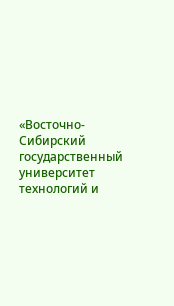«Восточно-Сибирский государственный университет технологий и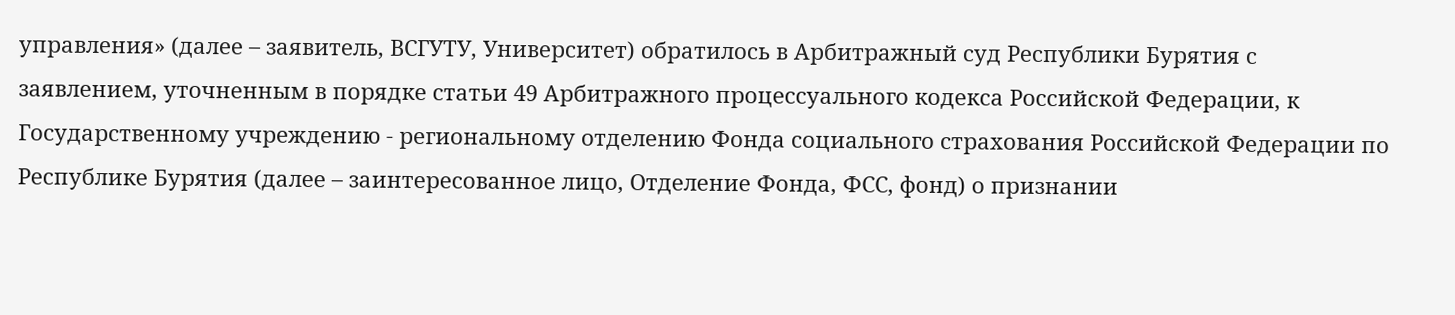управления» (далее – заявитель, ВСГУТУ, Университет) обратилось в Арбитражный суд Республики Бурятия с заявлением, уточненным в порядке статьи 49 Арбитражного процессуального кодекса Российской Федерации, к Государственному учреждению - региональному отделению Фонда социального страхования Российской Федерации по Республике Бурятия (далее – заинтересованное лицо, Отделение Фонда, ФСС, фонд) о признании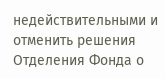недействительными и отменить решения Отделения Фонда о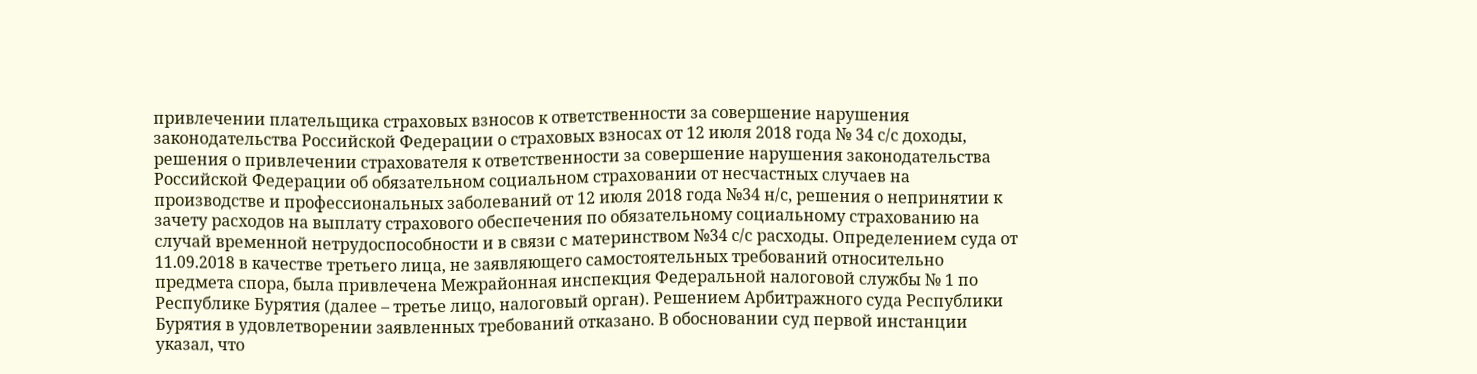привлечении плательщика страховых взносов к ответственности за совершение нарушения законодательства Российской Федерации о страховых взносах от 12 июля 2018 года № 34 с/с доходы, решения о привлечении страхователя к ответственности за совершение нарушения законодательства Российской Федерации об обязательном социальном страховании от несчастных случаев на производстве и профессиональных заболеваний от 12 июля 2018 года №34 н/с, решения о непринятии к зачету расходов на выплату страхового обеспечения по обязательному социальному страхованию на случай временной нетрудоспособности и в связи с материнством №34 с/с расходы. Определением суда от 11.09.2018 в качестве третьего лица, не заявляющего самостоятельных требований относительно предмета спора, была привлечена Межрайонная инспекция Федеральной налоговой службы № 1 по Республике Бурятия (далее – третье лицо, налоговый орган). Решением Арбитражного суда Республики Бурятия в удовлетворении заявленных требований отказано. В обосновании суд первой инстанции указал, что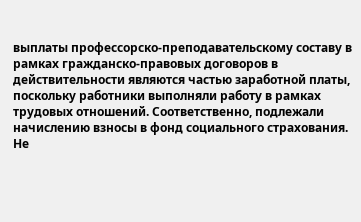выплаты профессорско-преподавательскому составу в рамках гражданско-правовых договоров в действительности являются частью заработной платы, поскольку работники выполняли работу в рамках трудовых отношений. Соответственно, подлежали начислению взносы в фонд социального страхования. Не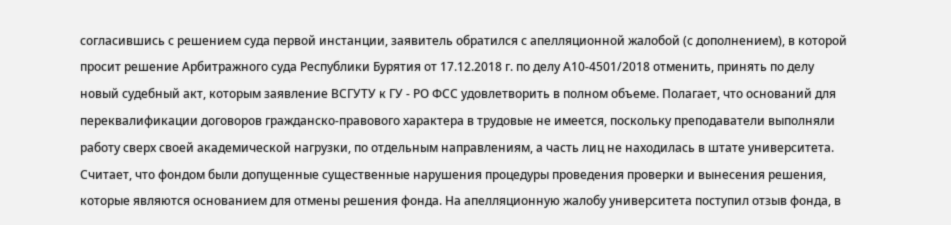согласившись с решением суда первой инстанции, заявитель обратился с апелляционной жалобой (с дополнением), в которой просит решение Арбитражного суда Республики Бурятия от 17.12.2018 г. по делу А10-4501/2018 отменить, принять по делу новый судебный акт, которым заявление ВСГУТУ к ГУ - РО ФСС удовлетворить в полном объеме. Полагает, что оснований для переквалификации договоров гражданско-правового характера в трудовые не имеется, поскольку преподаватели выполняли работу сверх своей академической нагрузки, по отдельным направлениям, а часть лиц не находилась в штате университета. Считает, что фондом были допущенные существенные нарушения процедуры проведения проверки и вынесения решения, которые являются основанием для отмены решения фонда. На апелляционную жалобу университета поступил отзыв фонда, в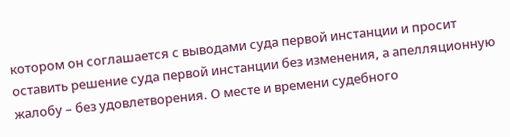котором он соглашается с выводами суда первой инстанции и просит оставить решение суда первой инстанции без изменения, а апелляционную жалобу – без удовлетворения. О месте и времени судебного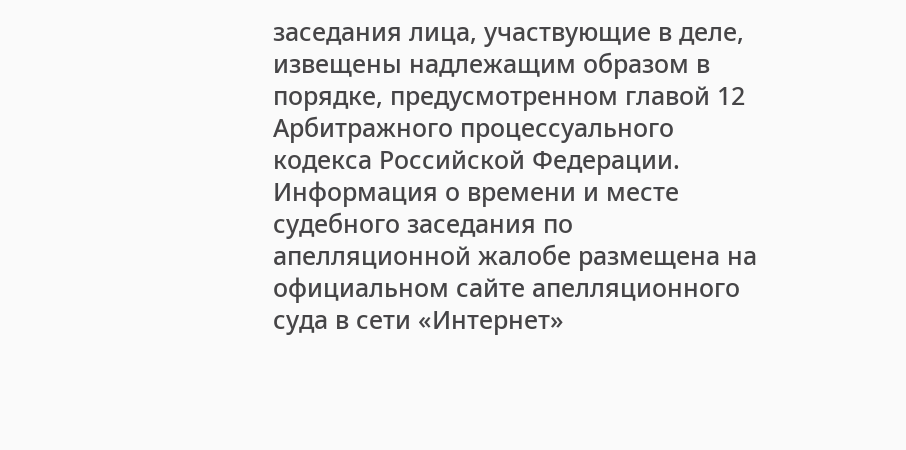заседания лица, участвующие в деле, извещены надлежащим образом в порядке, предусмотренном главой 12 Арбитражного процессуального кодекса Российской Федерации. Информация о времени и месте судебного заседания по апелляционной жалобе размещена на официальном сайте апелляционного суда в сети «Интернет»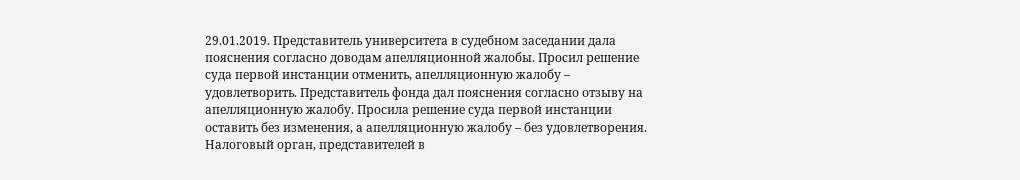29.01.2019. Представитель университета в судебном заседании дала пояснения согласно доводам апелляционной жалобы. Просил решение суда первой инстанции отменить, апелляционную жалобу – удовлетворить. Представитель фонда дал пояснения согласно отзыву на апелляционную жалобу. Просила решение суда первой инстанции оставить без изменения, а апелляционную жалобу – без удовлетворения. Налоговый орган, представителей в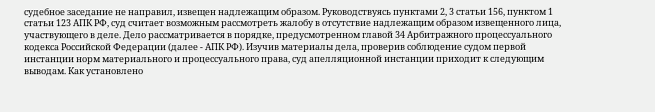судебное заседание не направил, извещен надлежащим образом. Руководствуясь пунктами 2, 3 статьи 156, пунктом 1 статьи 123 АПК РФ, суд считает возможным рассмотреть жалобу в отсутствие надлежащим образом извещенного лица, участвующего в деле. Дело рассматривается в порядке, предусмотренном главой 34 Арбитражного процессуального кодекса Российской Федерации (далее - АПК РФ). Изучив материалы дела, проверив соблюдение судом первой инстанции норм материального и процессуального права, суд апелляционной инстанции приходит к следующим выводам. Как установлено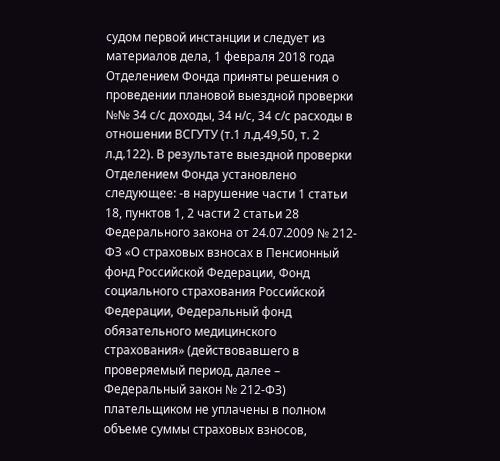судом первой инстанции и следует из материалов дела, 1 февраля 2018 года Отделением Фонда приняты решения о проведении плановой выездной проверки №№ 34 с/с доходы, 34 н/с, 34 с/с расходы в отношении ВСГУТУ (т.1 л.д.49,50, т. 2 л.д.122). В результате выездной проверки Отделением Фонда установлено следующее: -в нарушение части 1 статьи 18, пунктов 1, 2 части 2 статьи 28 Федерального закона от 24.07.2009 № 212-ФЗ «О страховых взносах в Пенсионный фонд Российской Федерации, Фонд социального страхования Российской Федерации, Федеральный фонд обязательного медицинского страхования» (действовавшего в проверяемый период, далее – Федеральный закон № 212-ФЗ) плательщиком не уплачены в полном объеме суммы страховых взносов,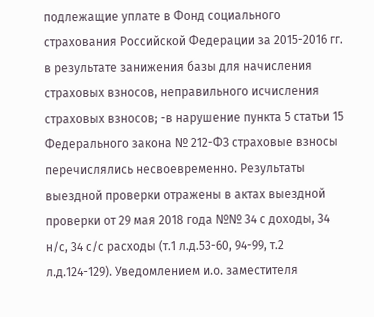подлежащие уплате в Фонд социального страхования Российской Федерации за 2015-2016 гг. в результате занижения базы для начисления страховых взносов, неправильного исчисления страховых взносов; -в нарушение пункта 5 статьи 15 Федерального закона № 212-ФЗ страховые взносы перечислялись несвоевременно. Результаты выездной проверки отражены в актах выездной проверки от 29 мая 2018 года №№ 34 с доходы, 34 н/с, 34 с/с расходы (т.1 л.д.53-60, 94-99, т.2 л.д.124-129). Уведомлением и.о. заместителя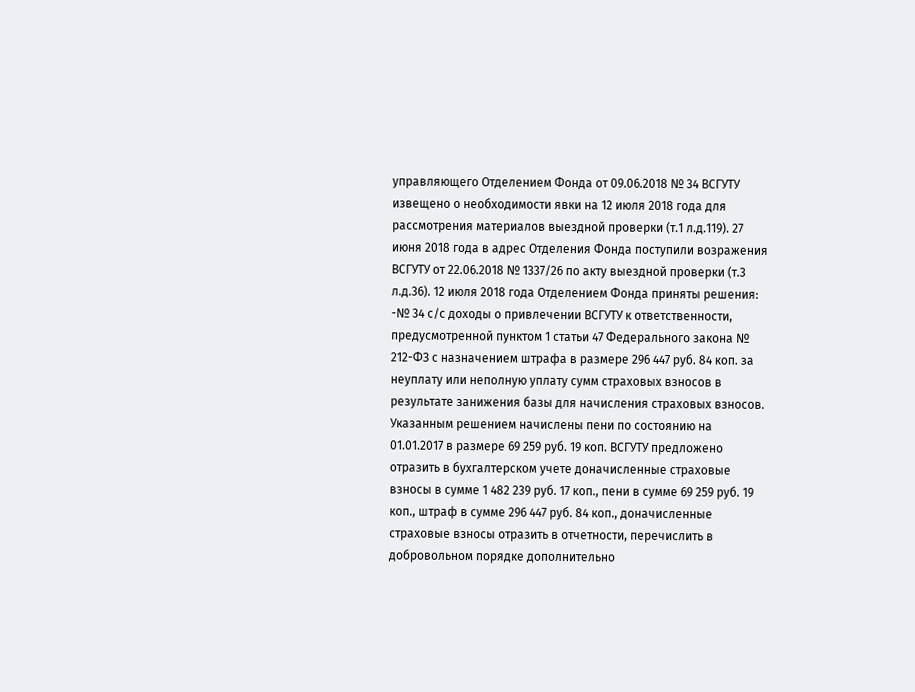управляющего Отделением Фонда от 09.06.2018 № 34 ВСГУТУ извещено о необходимости явки на 12 июля 2018 года для рассмотрения материалов выездной проверки (т.1 л.д.119). 27 июня 2018 года в адрес Отделения Фонда поступили возражения ВСГУТУ от 22.06.2018 № 1337/26 по акту выездной проверки (т.3 л.д.36). 12 июля 2018 года Отделением Фонда приняты решения: -№ 34 с/с доходы о привлечении ВСГУТУ к ответственности, предусмотренной пунктом 1 статьи 47 Федерального закона № 212-ФЗ с назначением штрафа в размере 296 447 руб. 84 коп. за неуплату или неполную уплату сумм страховых взносов в результате занижения базы для начисления страховых взносов. Указанным решением начислены пени по состоянию на 01.01.2017 в размере 69 259 руб. 19 коп. ВСГУТУ предложено отразить в бухгалтерском учете доначисленные страховые взносы в сумме 1 482 239 руб. 17 коп., пени в сумме 69 259 руб. 19 коп., штраф в сумме 296 447 руб. 84 коп., доначисленные страховые взносы отразить в отчетности, перечислить в добровольном порядке дополнительно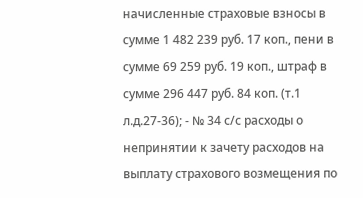начисленные страховые взносы в сумме 1 482 239 руб. 17 коп., пени в сумме 69 259 руб. 19 коп., штраф в сумме 296 447 руб. 84 коп. (т.1 л.д.27-36); - № 34 с/с расходы о непринятии к зачету расходов на выплату страхового возмещения по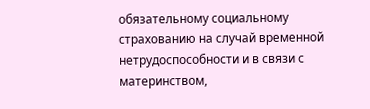обязательному социальному страхованию на случай временной нетрудоспособности и в связи с материнством,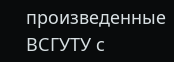произведенные ВСГУТУ с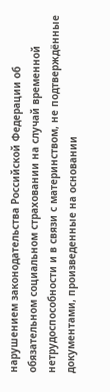нарушением законодательства Российской Федерации об обязательном социальном страховании на случай временной нетрудоспособности и в связи с материнством, не подтверждённые документами, произведенные на основании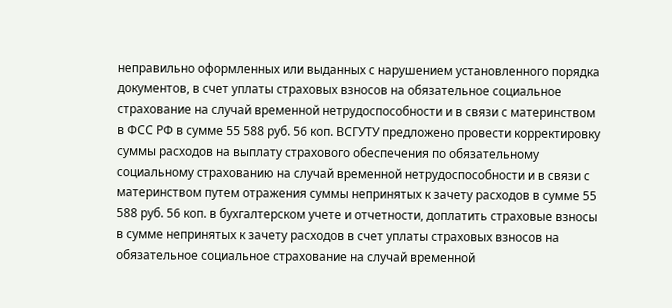неправильно оформленных или выданных с нарушением установленного порядка документов, в счет уплаты страховых взносов на обязательное социальное страхование на случай временной нетрудоспособности и в связи с материнством в ФСС РФ в сумме 55 588 руб. 56 коп. ВСГУТУ предложено провести корректировку суммы расходов на выплату страхового обеспечения по обязательному социальному страхованию на случай временной нетрудоспособности и в связи с материнством путем отражения суммы непринятых к зачету расходов в сумме 55 588 руб. 56 коп. в бухгалтерском учете и отчетности, доплатить страховые взносы в сумме непринятых к зачету расходов в счет уплаты страховых взносов на обязательное социальное страхование на случай временной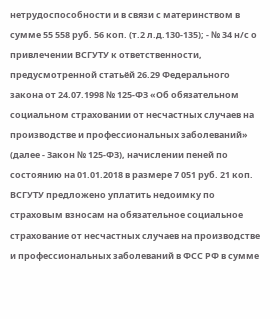нетрудоспособности и в связи с материнством в сумме 55 558 руб. 56 коп. (т.2 л.д.130-135); - № 34 н/с о привлечении ВСГУТУ к ответственности, предусмотренной статьёй 26.29 Федерального закона от 24.07.1998 № 125-ФЗ «Об обязательном социальном страховании от несчастных случаев на производстве и профессиональных заболеваний» (далее - Закон № 125-ФЗ), начислении пеней по состоянию на 01.01.2018 в размере 7 051 руб. 21 коп. ВСГУТУ предложено уплатить недоимку по страховым взносам на обязательное социальное страхование от несчастных случаев на производстве и профессиональных заболеваний в ФСС РФ в сумме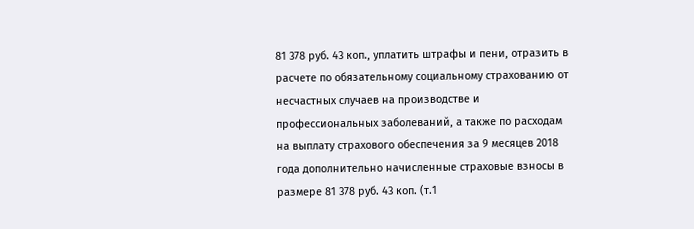81 378 руб. 43 коп., уплатить штрафы и пени, отразить в расчете по обязательному социальному страхованию от несчастных случаев на производстве и профессиональных заболеваний, а также по расходам на выплату страхового обеспечения за 9 месяцев 2018 года дополнительно начисленные страховые взносы в размере 81 378 руб. 43 коп. (т.1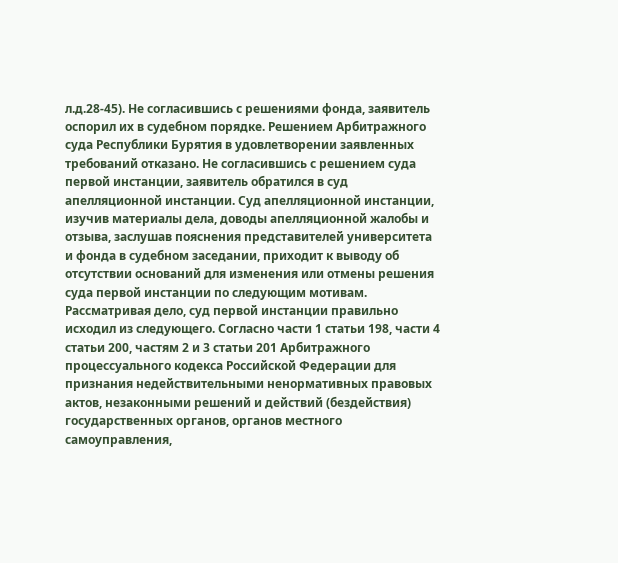л.д.28-45). Не согласившись с решениями фонда, заявитель оспорил их в судебном порядке. Решением Арбитражного суда Республики Бурятия в удовлетворении заявленных требований отказано. Не согласившись с решением суда первой инстанции, заявитель обратился в суд апелляционной инстанции. Суд апелляционной инстанции, изучив материалы дела, доводы апелляционной жалобы и отзыва, заслушав пояснения представителей университета и фонда в судебном заседании, приходит к выводу об отсутствии оснований для изменения или отмены решения суда первой инстанции по следующим мотивам. Рассматривая дело, суд первой инстанции правильно исходил из следующего. Согласно части 1 статьи 198, части 4 статьи 200, частям 2 и 3 статьи 201 Арбитражного процессуального кодекса Российской Федерации для признания недействительными ненормативных правовых актов, незаконными решений и действий (бездействия) государственных органов, органов местного самоуправления,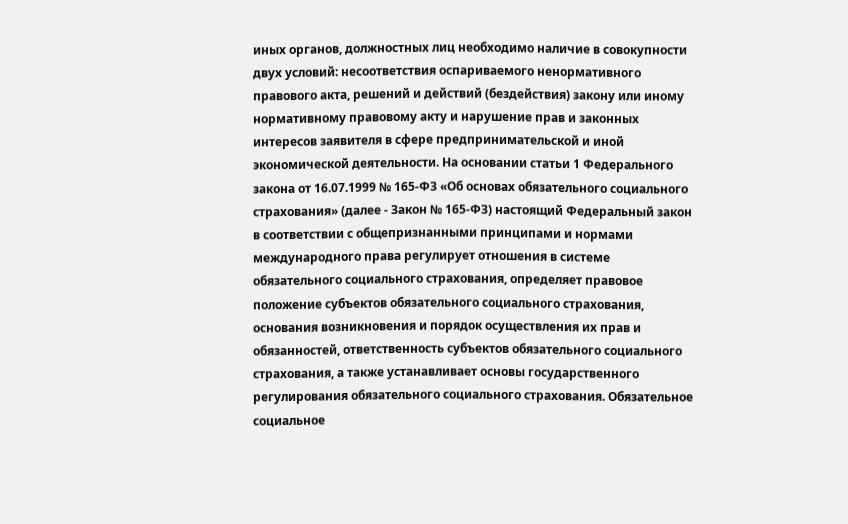иных органов, должностных лиц необходимо наличие в совокупности двух условий: несоответствия оспариваемого ненормативного правового акта, решений и действий (бездействия) закону или иному нормативному правовому акту и нарушение прав и законных интересов заявителя в сфере предпринимательской и иной экономической деятельности. На основании статьи 1 Федерального закона от 16.07.1999 № 165-ФЗ «Об основах обязательного социального страхования» (далее - Закон № 165-ФЗ) настоящий Федеральный закон в соответствии с общепризнанными принципами и нормами международного права регулирует отношения в системе обязательного социального страхования, определяет правовое положение субъектов обязательного социального страхования, основания возникновения и порядок осуществления их прав и обязанностей, ответственность субъектов обязательного социального страхования, а также устанавливает основы государственного регулирования обязательного социального страхования. Обязательное социальное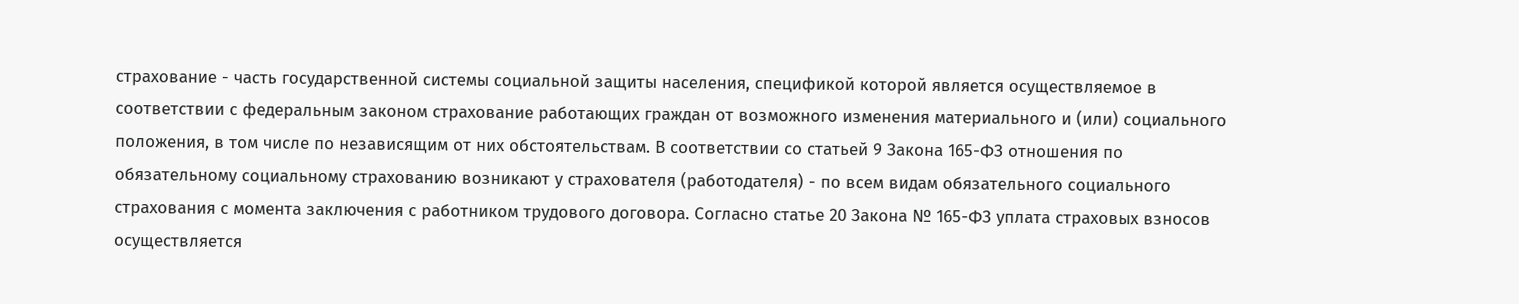страхование - часть государственной системы социальной защиты населения, спецификой которой является осуществляемое в соответствии с федеральным законом страхование работающих граждан от возможного изменения материального и (или) социального положения, в том числе по независящим от них обстоятельствам. В соответствии со статьей 9 Закона 165-ФЗ отношения по обязательному социальному страхованию возникают у страхователя (работодателя) - по всем видам обязательного социального страхования с момента заключения с работником трудового договора. Согласно статье 20 Закона № 165-ФЗ уплата страховых взносов осуществляется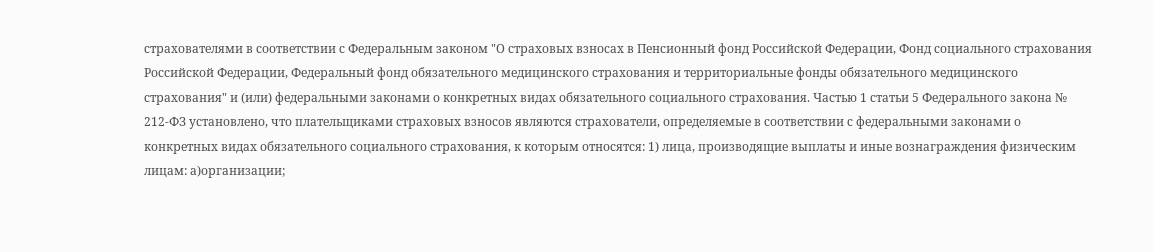страхователями в соответствии с Федеральным законом "О страховых взносах в Пенсионный фонд Российской Федерации, Фонд социального страхования Российской Федерации, Федеральный фонд обязательного медицинского страхования и территориальные фонды обязательного медицинского страхования" и (или) федеральными законами о конкретных видах обязательного социального страхования. Частью 1 статьи 5 Федерального закона № 212-ФЗ установлено, что плательщиками страховых взносов являются страхователи, определяемые в соответствии с федеральными законами о конкретных видах обязательного социального страхования, к которым относятся: 1) лица, производящие выплаты и иные вознаграждения физическим лицам: а)организации;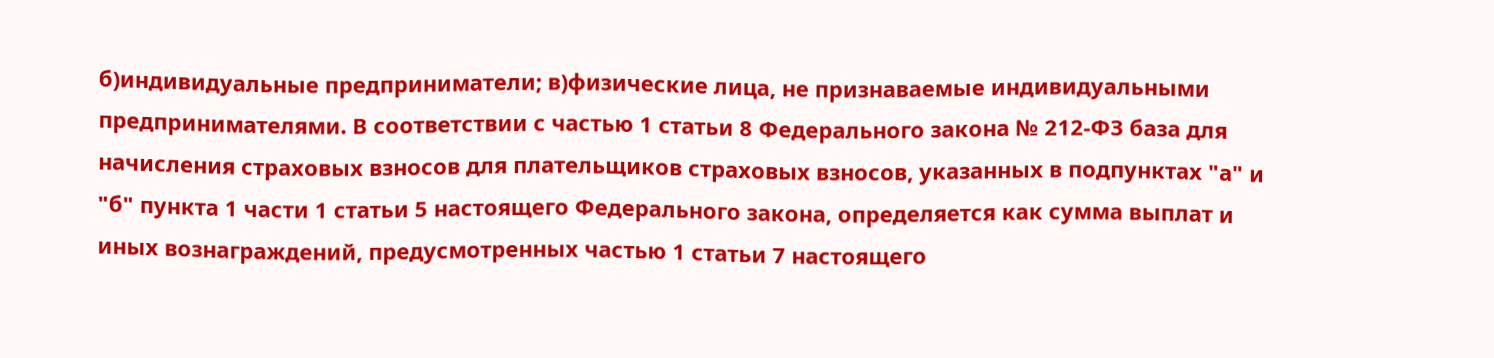б)индивидуальные предприниматели; в)физические лица, не признаваемые индивидуальными предпринимателями. В соответствии с частью 1 статьи 8 Федерального закона № 212-ФЗ база для начисления страховых взносов для плательщиков страховых взносов, указанных в подпунктах "а" и "б" пункта 1 части 1 статьи 5 настоящего Федерального закона, определяется как сумма выплат и иных вознаграждений, предусмотренных частью 1 статьи 7 настоящего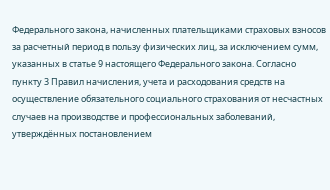Федерального закона, начисленных плательщиками страховых взносов за расчетный период в пользу физических лиц, за исключением сумм, указанных в статье 9 настоящего Федерального закона. Согласно пункту 3 Правил начисления, учета и расходования средств на осуществление обязательного социального страхования от несчастных случаев на производстве и профессиональных заболеваний, утверждённых постановлением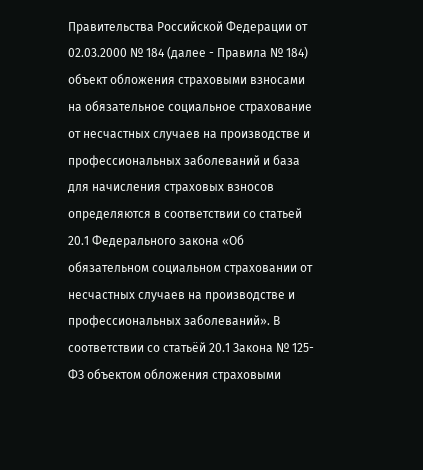Правительства Российской Федерации от 02.03.2000 № 184 (далее - Правила № 184) объект обложения страховыми взносами на обязательное социальное страхование от несчастных случаев на производстве и профессиональных заболеваний и база для начисления страховых взносов определяются в соответствии со статьей 20.1 Федерального закона «Об обязательном социальном страховании от несчастных случаев на производстве и профессиональных заболеваний». В соответствии со статьёй 20.1 Закона № 125-ФЗ объектом обложения страховыми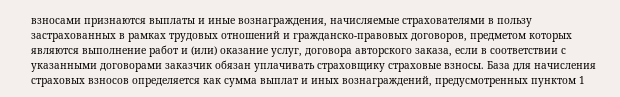взносами признаются выплаты и иные вознаграждения, начисляемые страхователями в пользу застрахованных в рамках трудовых отношений и гражданско-правовых договоров, предметом которых являются выполнение работ и (или) оказание услуг, договора авторского заказа, если в соответствии с указанными договорами заказчик обязан уплачивать страховщику страховые взносы. База для начисления страховых взносов определяется как сумма выплат и иных вознаграждений, предусмотренных пунктом 1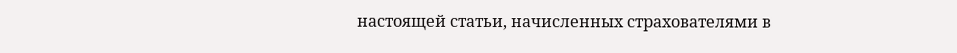настоящей статьи, начисленных страхователями в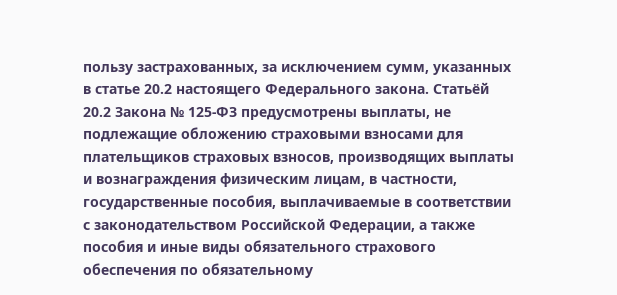пользу застрахованных, за исключением сумм, указанных в статье 20.2 настоящего Федерального закона. Статьёй 20.2 Закона № 125-ФЗ предусмотрены выплаты, не подлежащие обложению страховыми взносами для плательщиков страховых взносов, производящих выплаты и вознаграждения физическим лицам, в частности, государственные пособия, выплачиваемые в соответствии с законодательством Российской Федерации, а также пособия и иные виды обязательного страхового обеспечения по обязательному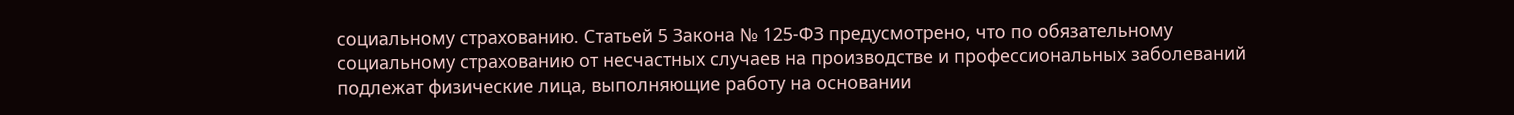социальному страхованию. Статьей 5 Закона № 125-ФЗ предусмотрено, что по обязательному социальному страхованию от несчастных случаев на производстве и профессиональных заболеваний подлежат физические лица, выполняющие работу на основании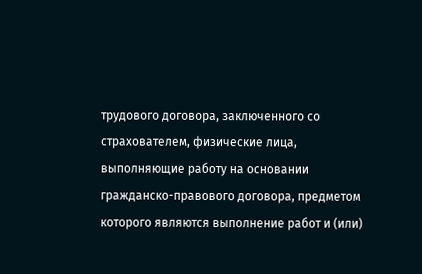трудового договора, заключенного со страхователем, физические лица, выполняющие работу на основании гражданско-правового договора, предметом которого являются выполнение работ и (или)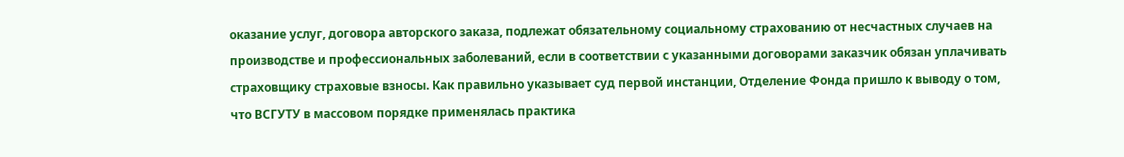оказание услуг, договора авторского заказа, подлежат обязательному социальному страхованию от несчастных случаев на производстве и профессиональных заболеваний, если в соответствии с указанными договорами заказчик обязан уплачивать страховщику страховые взносы. Как правильно указывает суд первой инстанции, Отделение Фонда пришло к выводу о том, что ВСГУТУ в массовом порядке применялась практика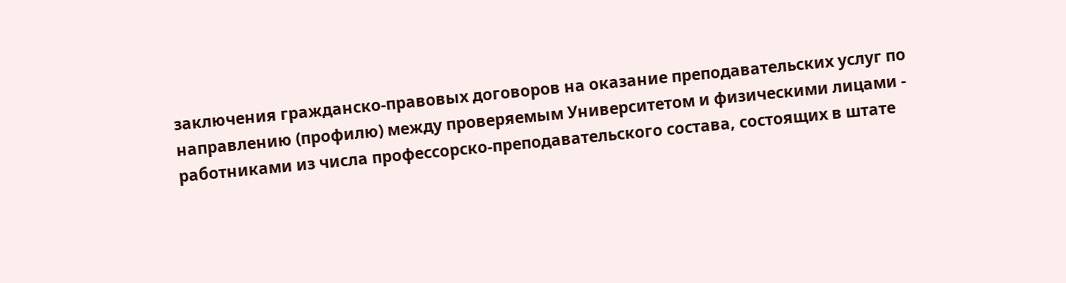заключения гражданско-правовых договоров на оказание преподавательских услуг по направлению (профилю) между проверяемым Университетом и физическими лицами - работниками из числа профессорско-преподавательского состава, состоящих в штате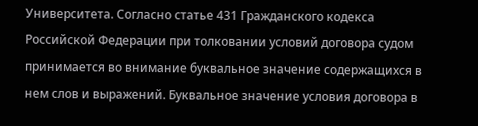Университета. Согласно статье 431 Гражданского кодекса Российской Федерации при толковании условий договора судом принимается во внимание буквальное значение содержащихся в нем слов и выражений. Буквальное значение условия договора в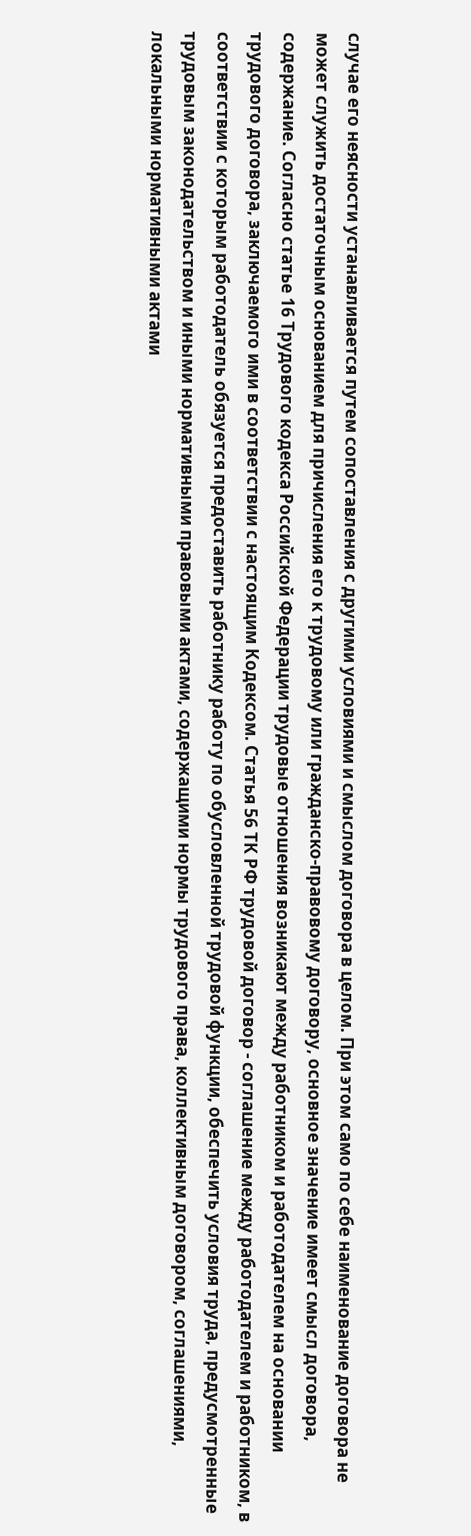случае его неясности устанавливается путем сопоставления с другими условиями и смыслом договора в целом. При этом само по себе наименование договора не может служить достаточным основанием для причисления его к трудовому или гражданско-правовому договору, основное значение имеет смысл договора, содержание. Согласно статье 16 Трудового кодекса Российской Федерации трудовые отношения возникают между работником и работодателем на основании трудового договора, заключаемого ими в соответствии с настоящим Кодексом. Статья 56 ТК РФ трудовой договор - соглашение между работодателем и работником, в соответствии с которым работодатель обязуется предоставить работнику работу по обусловленной трудовой функции, обеспечить условия труда, предусмотренные трудовым законодательством и иными нормативными правовыми актами, содержащими нормы трудового права, коллективным договором, соглашениями, локальными нормативными актами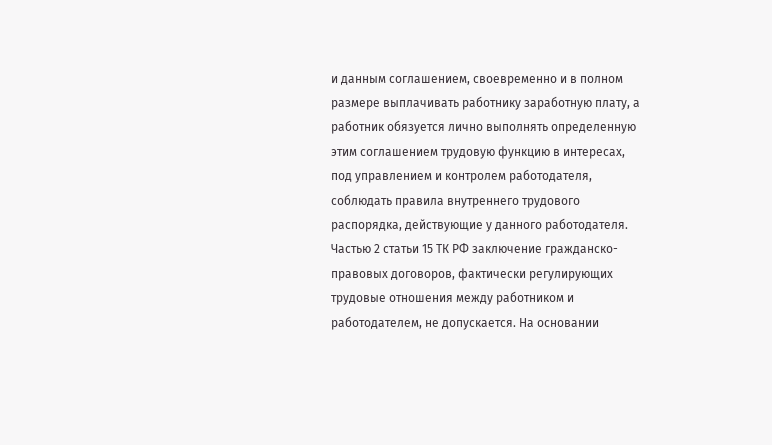и данным соглашением, своевременно и в полном размере выплачивать работнику заработную плату, а работник обязуется лично выполнять определенную этим соглашением трудовую функцию в интересах, под управлением и контролем работодателя, соблюдать правила внутреннего трудового распорядка, действующие у данного работодателя. Частью 2 статьи 15 ТК РФ заключение гражданско-правовых договоров, фактически регулирующих трудовые отношения между работником и работодателем, не допускается. На основании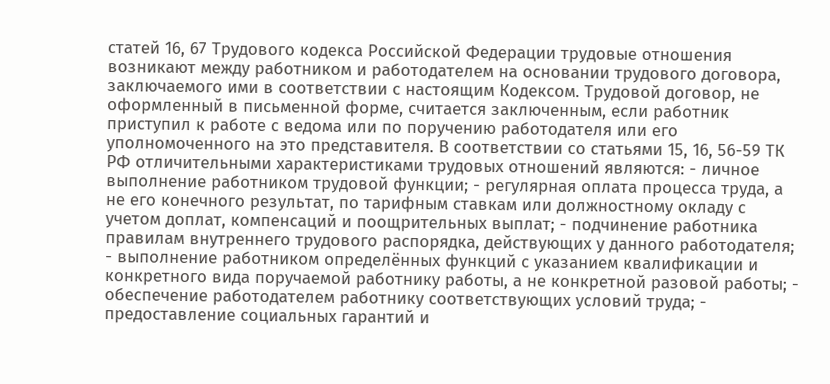статей 16, 67 Трудового кодекса Российской Федерации трудовые отношения возникают между работником и работодателем на основании трудового договора, заключаемого ими в соответствии с настоящим Кодексом. Трудовой договор, не оформленный в письменной форме, считается заключенным, если работник приступил к работе с ведома или по поручению работодателя или его уполномоченного на это представителя. В соответствии со статьями 15, 16, 56-59 ТК РФ отличительными характеристиками трудовых отношений являются: - личное выполнение работником трудовой функции; - регулярная оплата процесса труда, а не его конечного результат, по тарифным ставкам или должностному окладу с учетом доплат, компенсаций и поощрительных выплат; - подчинение работника правилам внутреннего трудового распорядка, действующих у данного работодателя; - выполнение работником определённых функций с указанием квалификации и конкретного вида поручаемой работнику работы, а не конкретной разовой работы; - обеспечение работодателем работнику соответствующих условий труда; - предоставление социальных гарантий и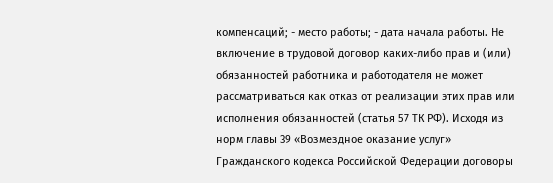компенсаций; - место работы; - дата начала работы. Не включение в трудовой договор каких-либо прав и (или) обязанностей работника и работодателя не может рассматриваться как отказ от реализации этих прав или исполнения обязанностей (статья 57 ТК РФ). Исходя из норм главы 39 «Возмездное оказание услуг» Гражданского кодекса Российской Федерации договоры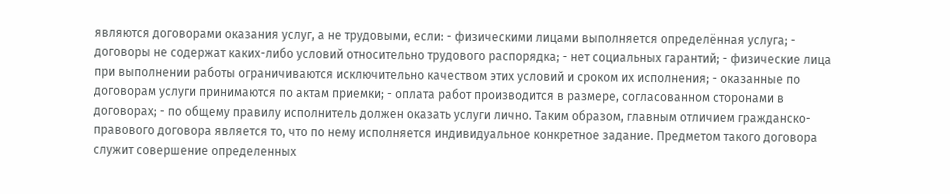являются договорами оказания услуг, а не трудовыми, если: - физическими лицами выполняется определённая услуга; - договоры не содержат каких-либо условий относительно трудового распорядка; - нет социальных гарантий; - физические лица при выполнении работы ограничиваются исключительно качеством этих условий и сроком их исполнения; - оказанные по договорам услуги принимаются по актам приемки; - оплата работ производится в размере, согласованном сторонами в договорах; - по общему правилу исполнитель должен оказать услуги лично. Таким образом, главным отличием гражданско-правового договора является то, что по нему исполняется индивидуальное конкретное задание. Предметом такого договора служит совершение определенных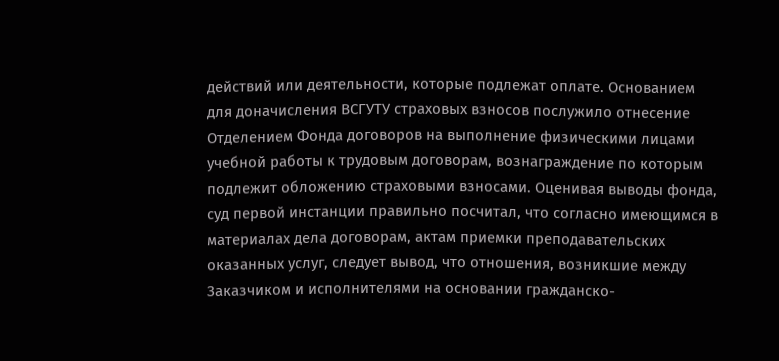действий или деятельности, которые подлежат оплате. Основанием для доначисления ВСГУТУ страховых взносов послужило отнесение Отделением Фонда договоров на выполнение физическими лицами учебной работы к трудовым договорам, вознаграждение по которым подлежит обложению страховыми взносами. Оценивая выводы фонда, суд первой инстанции правильно посчитал, что согласно имеющимся в материалах дела договорам, актам приемки преподавательских оказанных услуг, следует вывод, что отношения, возникшие между Заказчиком и исполнителями на основании гражданско-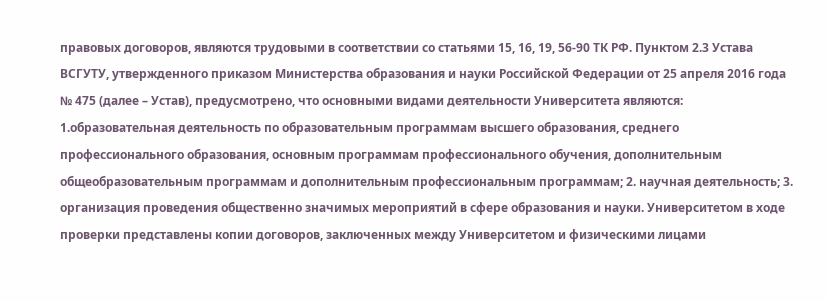правовых договоров, являются трудовыми в соответствии со статьями 15, 16, 19, 56-90 ТК РФ. Пунктом 2.3 Устава ВСГУТУ, утвержденного приказом Министерства образования и науки Российской Федерации от 25 апреля 2016 года № 475 (далее – Устав), предусмотрено, что основными видами деятельности Университета являются: 1.образовательная деятельность по образовательным программам высшего образования, среднего профессионального образования, основным программам профессионального обучения, дополнительным общеобразовательным программам и дополнительным профессиональным программам; 2. научная деятельность; 3. организация проведения общественно значимых мероприятий в сфере образования и науки. Университетом в ходе проверки представлены копии договоров, заключенных между Университетом и физическими лицами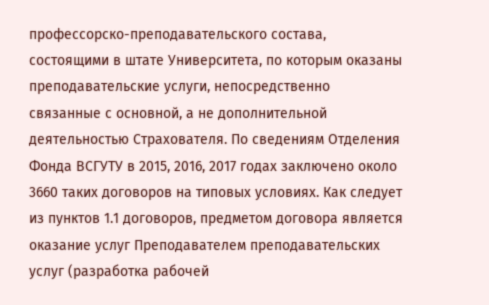профессорско-преподавательского состава, состоящими в штате Университета, по которым оказаны преподавательские услуги, непосредственно связанные с основной, а не дополнительной деятельностью Страхователя. По сведениям Отделения Фонда ВСГУТУ в 2015, 2016, 2017 годах заключено около 3660 таких договоров на типовых условиях. Как следует из пунктов 1.1 договоров, предметом договора является оказание услуг Преподавателем преподавательских услуг (разработка рабочей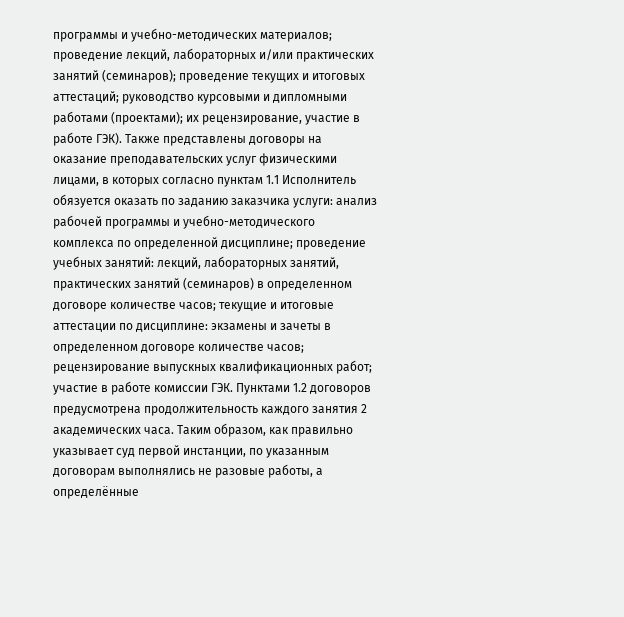программы и учебно-методических материалов; проведение лекций, лабораторных и/или практических занятий (семинаров); проведение текущих и итоговых аттестаций; руководство курсовыми и дипломными работами (проектами); их рецензирование, участие в работе ГЭК). Также представлены договоры на оказание преподавательских услуг физическими лицами, в которых согласно пунктам 1.1 Исполнитель обязуется оказать по заданию заказчика услуги: анализ рабочей программы и учебно-методического комплекса по определенной дисциплине; проведение учебных занятий: лекций, лабораторных занятий, практических занятий (семинаров) в определенном договоре количестве часов; текущие и итоговые аттестации по дисциплине: экзамены и зачеты в определенном договоре количестве часов; рецензирование выпускных квалификационных работ; участие в работе комиссии ГЭК. Пунктами 1.2 договоров предусмотрена продолжительность каждого занятия 2 академических часа. Таким образом, как правильно указывает суд первой инстанции, по указанным договорам выполнялись не разовые работы, а определённые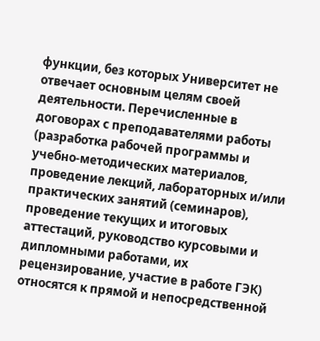функции, без которых Университет не отвечает основным целям своей деятельности. Перечисленные в договорах с преподавателями работы (разработка рабочей программы и учебно-методических материалов, проведение лекций, лабораторных и/или практических занятий (семинаров), проведение текущих и итоговых аттестаций, руководство курсовыми и дипломными работами, их рецензирование, участие в работе ГЭК) относятся к прямой и непосредственной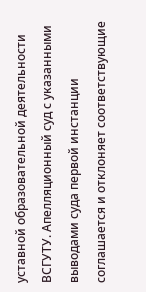уставной образовательной деятельности ВСГУТУ. Апелляционный суд с указанными выводами суда первой инстанции соглашается и отклоняет соответствующие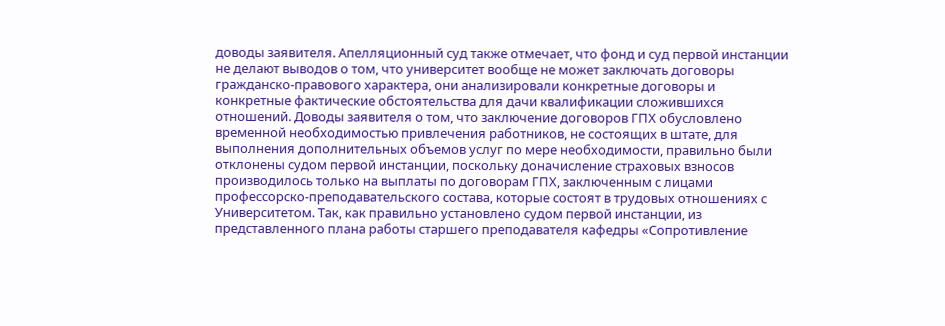доводы заявителя. Апелляционный суд также отмечает, что фонд и суд первой инстанции не делают выводов о том, что университет вообще не может заключать договоры гражданско-правового характера, они анализировали конкретные договоры и конкретные фактические обстоятельства для дачи квалификации сложившихся отношений. Доводы заявителя о том, что заключение договоров ГПХ обусловлено временной необходимостью привлечения работников, не состоящих в штате, для выполнения дополнительных объемов услуг по мере необходимости, правильно были отклонены судом первой инстанции, поскольку доначисление страховых взносов производилось только на выплаты по договорам ГПХ, заключенным с лицами профессорско-преподавательского состава, которые состоят в трудовых отношениях с Университетом. Так, как правильно установлено судом первой инстанции, из представленного плана работы старшего преподавателя кафедры «Сопротивление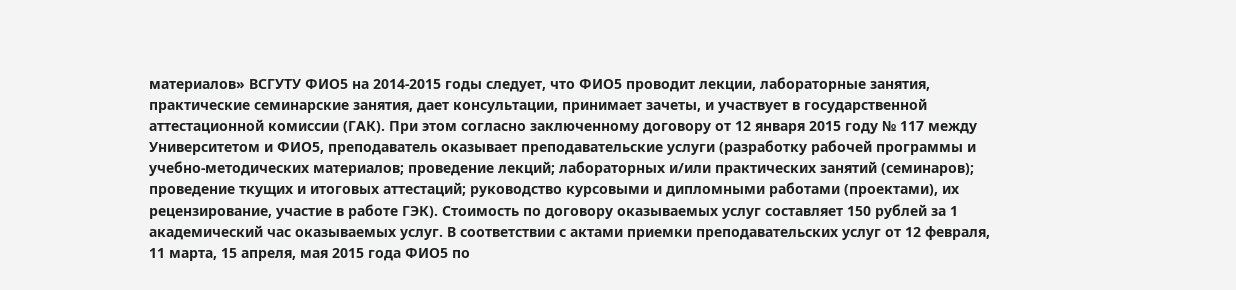материалов» ВСГУТУ ФИО5 на 2014-2015 годы следует, что ФИО5 проводит лекции, лабораторные занятия, практические семинарские занятия, дает консультации, принимает зачеты, и участвует в государственной аттестационной комиссии (ГАК). При этом согласно заключенному договору от 12 января 2015 году № 117 между Университетом и ФИО5, преподаватель оказывает преподавательские услуги (разработку рабочей программы и учебно-методических материалов; проведение лекций; лабораторных и/или практических занятий (семинаров); проведение ткущих и итоговых аттестаций; руководство курсовыми и дипломными работами (проектами), их рецензирование, участие в работе ГЭК). Стоимость по договору оказываемых услуг составляет 150 рублей за 1 академический час оказываемых услуг. В соответствии с актами приемки преподавательских услуг от 12 февраля, 11 марта, 15 апреля, мая 2015 года ФИО5 по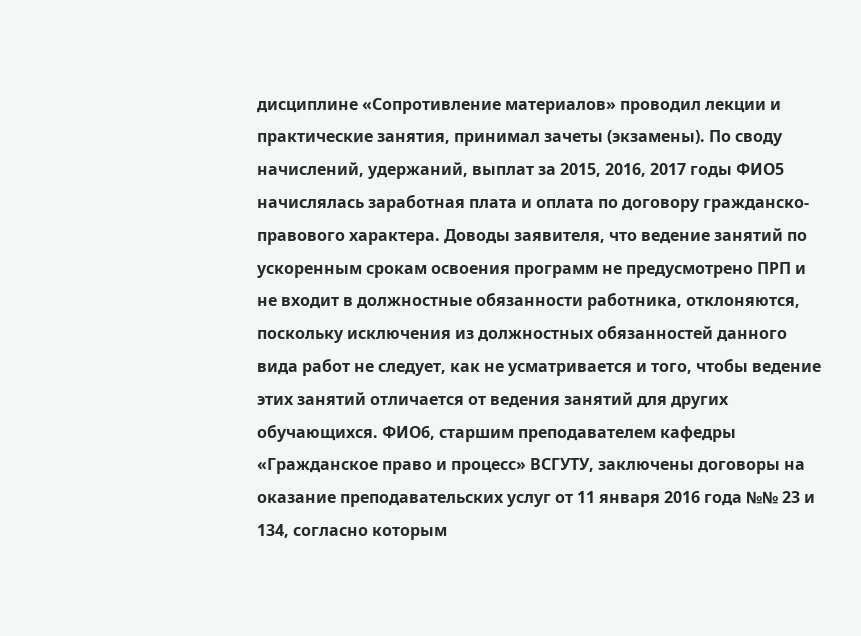дисциплине «Сопротивление материалов» проводил лекции и практические занятия, принимал зачеты (экзамены). По своду начислений, удержаний, выплат за 2015, 2016, 2017 годы ФИО5 начислялась заработная плата и оплата по договору гражданско-правового характера. Доводы заявителя, что ведение занятий по ускоренным срокам освоения программ не предусмотрено ПРП и не входит в должностные обязанности работника, отклоняются, поскольку исключения из должностных обязанностей данного вида работ не следует, как не усматривается и того, чтобы ведение этих занятий отличается от ведения занятий для других обучающихся. ФИО6, старшим преподавателем кафедры «Гражданское право и процесс» ВСГУТУ, заключены договоры на оказание преподавательских услуг от 11 января 2016 года №№ 23 и 134, согласно которым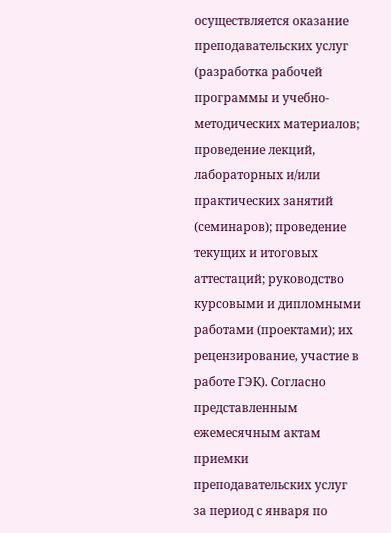осуществляется оказание преподавательских услуг (разработка рабочей программы и учебно-методических материалов; проведение лекций, лабораторных и/или практических занятий (семинаров); проведение текущих и итоговых аттестаций; руководство курсовыми и дипломными работами (проектами); их рецензирование, участие в работе ГЭК). Согласно представленным ежемесячным актам приемки преподавательских услуг за период с января по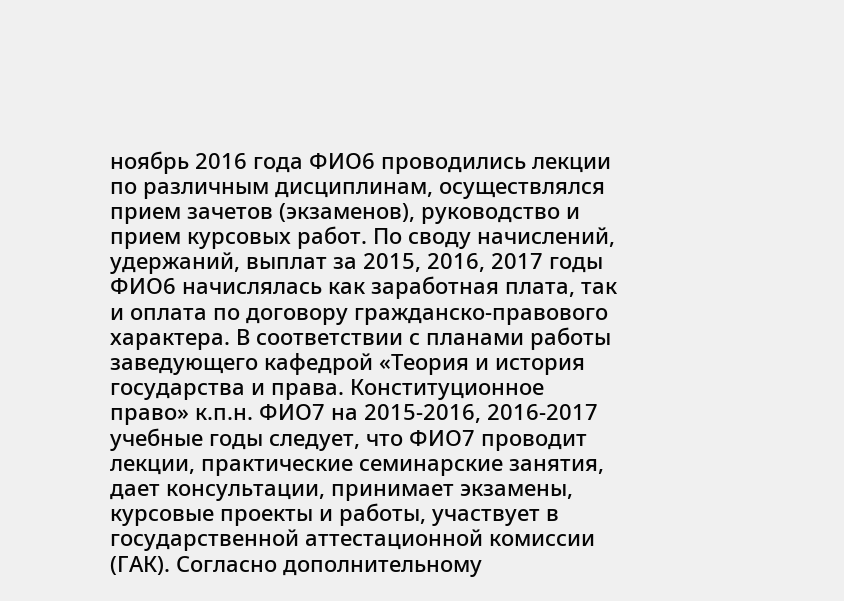ноябрь 2016 года ФИО6 проводились лекции по различным дисциплинам, осуществлялся прием зачетов (экзаменов), руководство и прием курсовых работ. По своду начислений, удержаний, выплат за 2015, 2016, 2017 годы ФИО6 начислялась как заработная плата, так и оплата по договору гражданско-правового характера. В соответствии с планами работы заведующего кафедрой «Теория и история государства и права. Конституционное право» к.п.н. ФИО7 на 2015-2016, 2016-2017 учебные годы следует, что ФИО7 проводит лекции, практические семинарские занятия, дает консультации, принимает экзамены, курсовые проекты и работы, участвует в государственной аттестационной комиссии (ГАК). Согласно дополнительному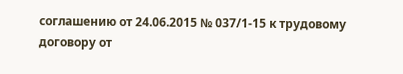соглашению от 24.06.2015 № 037/1-15 к трудовому договору от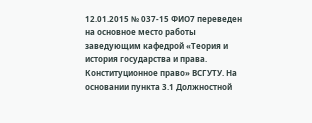12.01.2015 № 037-15 ФИО7 переведен на основное место работы заведующим кафедрой «Теория и история государства и права. Конституционное право» ВСГУТУ. На основании пункта 3.1 Должностной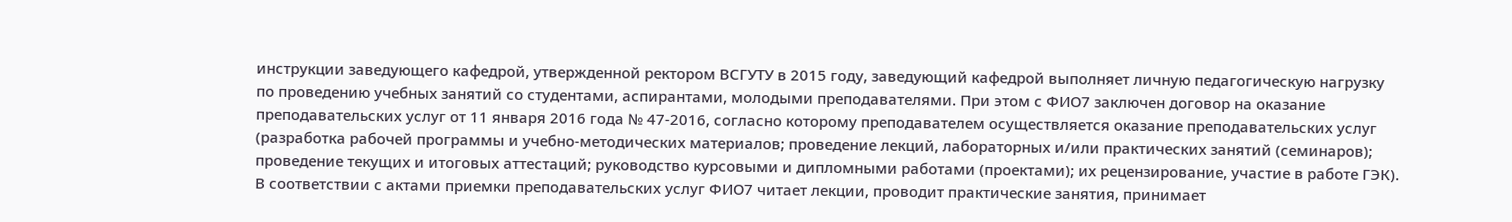инструкции заведующего кафедрой, утвержденной ректором ВСГУТУ в 2015 году, заведующий кафедрой выполняет личную педагогическую нагрузку по проведению учебных занятий со студентами, аспирантами, молодыми преподавателями. При этом с ФИО7 заключен договор на оказание преподавательских услуг от 11 января 2016 года № 47-2016, согласно которому преподавателем осуществляется оказание преподавательских услуг (разработка рабочей программы и учебно-методических материалов; проведение лекций, лабораторных и/или практических занятий (семинаров); проведение текущих и итоговых аттестаций; руководство курсовыми и дипломными работами (проектами); их рецензирование, участие в работе ГЭК). В соответствии с актами приемки преподавательских услуг ФИО7 читает лекции, проводит практические занятия, принимает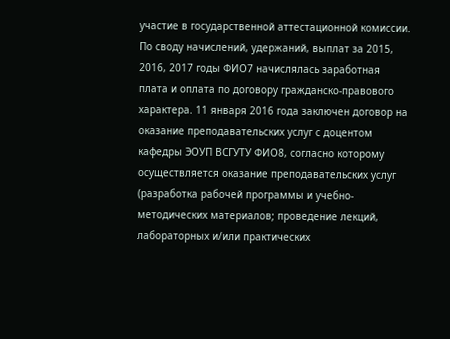участие в государственной аттестационной комиссии. По своду начислений, удержаний, выплат за 2015, 2016, 2017 годы ФИО7 начислялась заработная плата и оплата по договору гражданско-правового характера. 11 января 2016 года заключен договор на оказание преподавательских услуг с доцентом кафедры ЭОУП ВСГУТУ ФИО8, согласно которому осуществляется оказание преподавательских услуг (разработка рабочей программы и учебно-методических материалов; проведение лекций, лабораторных и/или практических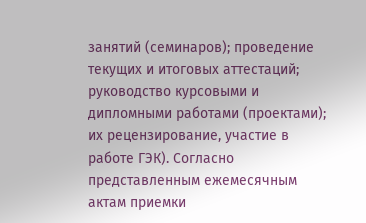занятий (семинаров); проведение текущих и итоговых аттестаций; руководство курсовыми и дипломными работами (проектами); их рецензирование, участие в работе ГЭК). Согласно представленным ежемесячным актам приемки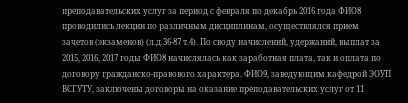преподавательских услуг за период с февраля по декабрь 2016 года ФИО8 проводились лекции по различным дисциплинам, осуществлялся прием зачетов (экзаменов) (л.д.36-87 т.4). По своду начислений, удержаний, выплат за 2015, 2016, 2017 годы ФИО8 начислялась как заработная плата, так и оплата по договору гражданско-правового характера. ФИО9, заведующим кафедрой ЭОУП ВСГУТУ, заключены договоры на оказание преподавательских услуг от 11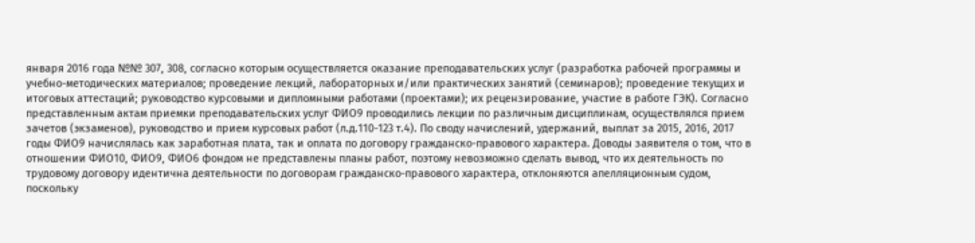января 2016 года №№ 307, 308, согласно которым осуществляется оказание преподавательских услуг (разработка рабочей программы и учебно-методических материалов; проведение лекций, лабораторных и/или практических занятий (семинаров); проведение текущих и итоговых аттестаций; руководство курсовыми и дипломными работами (проектами); их рецензирование, участие в работе ГЭК). Согласно представленным актам приемки преподавательских услуг ФИО9 проводились лекции по различным дисциплинам, осуществлялся прием зачетов (экзаменов), руководство и прием курсовых работ (л.д.110-123 т.4). По своду начислений, удержаний, выплат за 2015, 2016, 2017 годы ФИО9 начислялась как заработная плата, так и оплата по договору гражданско-правового характера. Доводы заявителя о том, что в отношении ФИО10, ФИО9, ФИО6 фондом не представлены планы работ, поэтому невозможно сделать вывод, что их деятельность по трудовому договору идентична деятельности по договорам гражданско-правового характера, отклоняются апелляционным судом, поскольку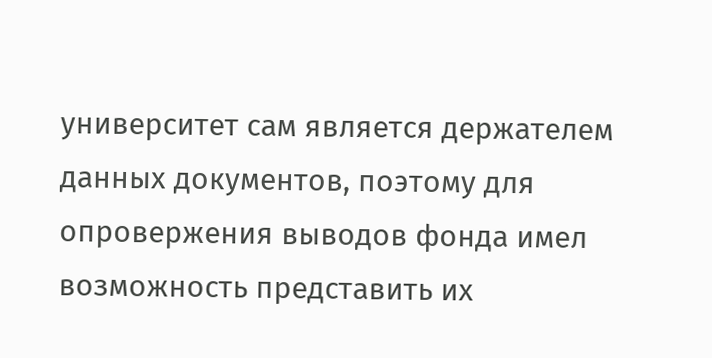университет сам является держателем данных документов, поэтому для опровержения выводов фонда имел возможность представить их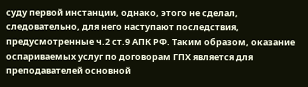суду первой инстанции, однако, этого не сделал, следовательно, для него наступают последствия, предусмотренные ч.2 ст.9 АПК РФ. Таким образом, оказание оспариваемых услуг по договорам ГПХ является для преподавателей основной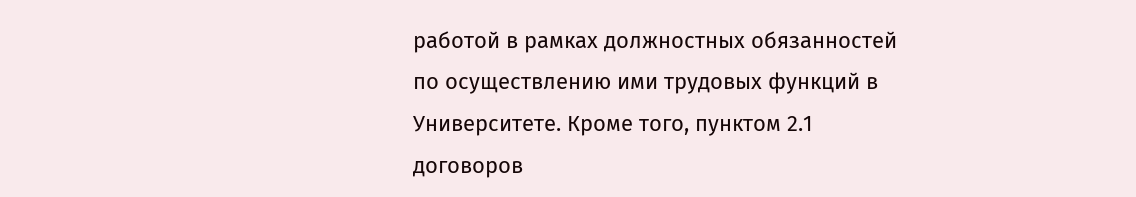работой в рамках должностных обязанностей по осуществлению ими трудовых функций в Университете. Кроме того, пунктом 2.1 договоров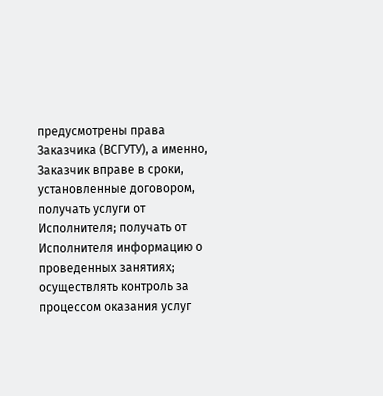предусмотрены права Заказчика (ВСГУТУ), а именно, Заказчик вправе в сроки, установленные договором, получать услуги от Исполнителя; получать от Исполнителя информацию о проведенных занятиях; осуществлять контроль за процессом оказания услуг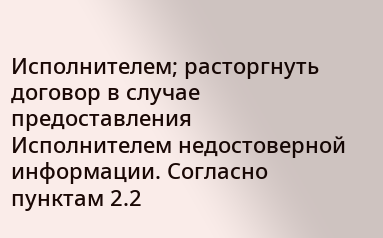Исполнителем; расторгнуть договор в случае предоставления Исполнителем недостоверной информации. Согласно пунктам 2.2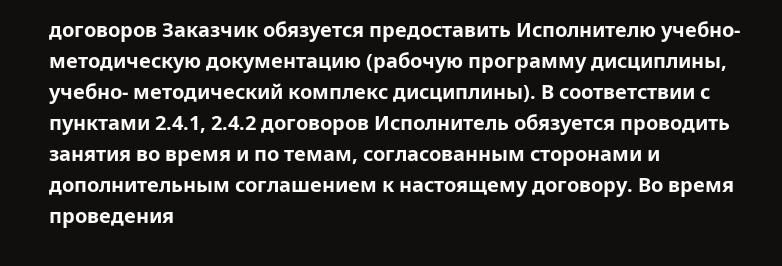договоров Заказчик обязуется предоставить Исполнителю учебно-методическую документацию (рабочую программу дисциплины, учебно- методический комплекс дисциплины). В соответствии с пунктами 2.4.1, 2.4.2 договоров Исполнитель обязуется проводить занятия во время и по темам, согласованным сторонами и дополнительным соглашением к настоящему договору. Во время проведения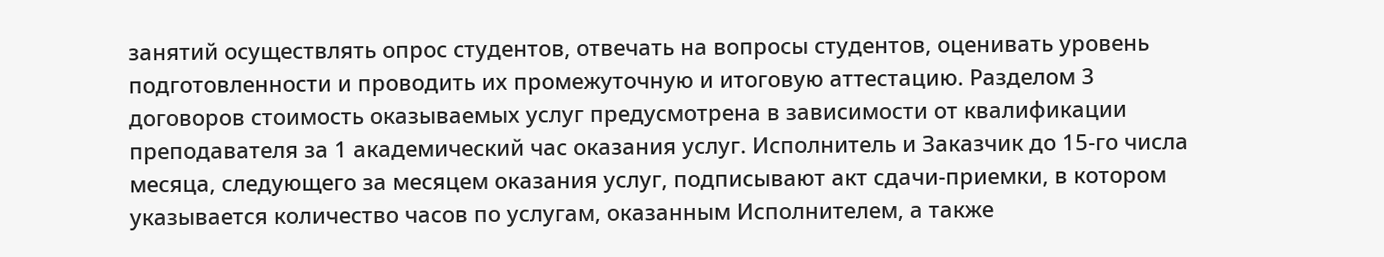занятий осуществлять опрос студентов, отвечать на вопросы студентов, оценивать уровень подготовленности и проводить их промежуточную и итоговую аттестацию. Разделом 3 договоров стоимость оказываемых услуг предусмотрена в зависимости от квалификации преподавателя за 1 академический час оказания услуг. Исполнитель и Заказчик до 15-го числа месяца, следующего за месяцем оказания услуг, подписывают акт сдачи-приемки, в котором указывается количество часов по услугам, оказанным Исполнителем, а также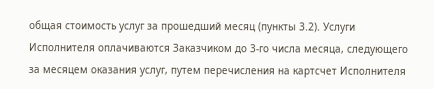общая стоимость услуг за прошедший месяц (пункты 3.2). Услуги Исполнителя оплачиваются Заказчиком до 3-го числа месяца, следующего за месяцем оказания услуг, путем перечисления на картсчет Исполнителя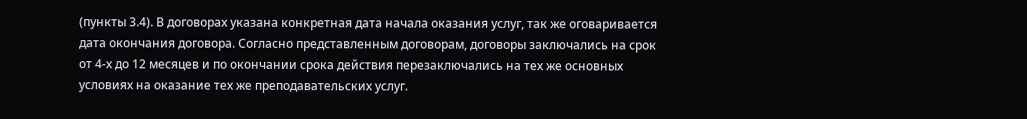(пункты 3.4). В договорах указана конкретная дата начала оказания услуг, так же оговаривается дата окончания договора. Согласно представленным договорам, договоры заключались на срок от 4-х до 12 месяцев и по окончании срока действия перезаключались на тех же основных условиях на оказание тех же преподавательских услуг.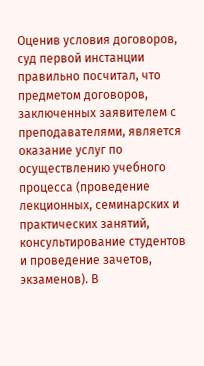Оценив условия договоров, суд первой инстанции правильно посчитал, что предметом договоров, заключенных заявителем с преподавателями, является оказание услуг по осуществлению учебного процесса (проведение лекционных, семинарских и практических занятий, консультирование студентов и проведение зачетов, экзаменов). В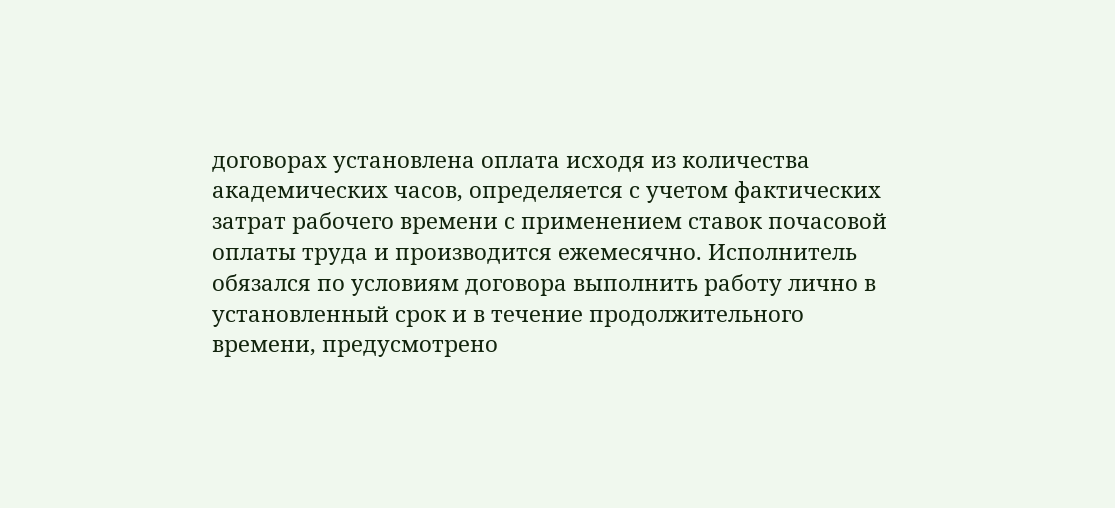договорах установлена оплата исходя из количества академических часов, определяется с учетом фактических затрат рабочего времени с применением ставок почасовой оплаты труда и производится ежемесячно. Исполнитель обязался по условиям договора выполнить работу лично в установленный срок и в течение продолжительного времени, предусмотрено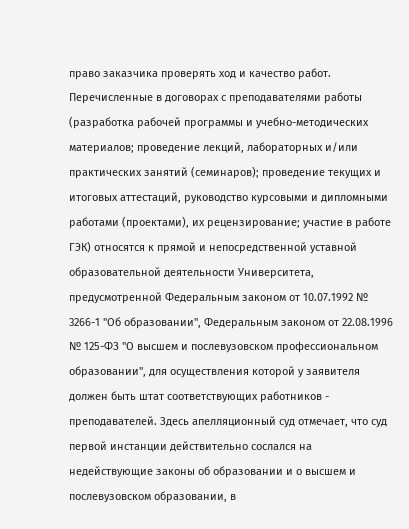право заказчика проверять ход и качество работ. Перечисленные в договорах с преподавателями работы (разработка рабочей программы и учебно-методических материалов; проведение лекций, лабораторных и/или практических занятий (семинаров); проведение текущих и итоговых аттестаций, руководство курсовыми и дипломными работами (проектами), их рецензирование; участие в работе ГЭК) относятся к прямой и непосредственной уставной образовательной деятельности Университета, предусмотренной Федеральным законом от 10.07.1992 № 3266-1 "Об образовании", Федеральным законом от 22.08.1996 № 125-ФЗ "О высшем и послевузовском профессиональном образовании", для осуществления которой у заявителя должен быть штат соответствующих работников - преподавателей. Здесь апелляционный суд отмечает, что суд первой инстанции действительно сослался на недействующие законы об образовании и о высшем и послевузовском образовании, в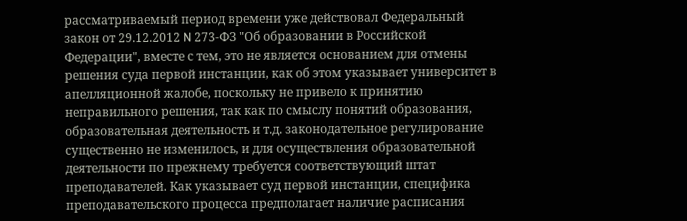рассматриваемый период времени уже действовал Федеральный закон от 29.12.2012 N 273-ФЗ "Об образовании в Российской Федерации", вместе с тем, это не является основанием для отмены решения суда первой инстанции, как об этом указывает университет в апелляционной жалобе, поскольку не привело к принятию неправильного решения, так как по смыслу понятий образования, образовательная деятельность и т.д. законодательное регулирование существенно не изменилось, и для осуществления образовательной деятельности по прежнему требуется соответствующий штат преподавателей. Как указывает суд первой инстанции, специфика преподавательского процесса предполагает наличие расписания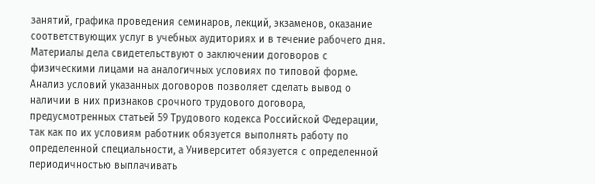занятий, графика проведения семинаров, лекций, экзаменов, оказание соответствующих услуг в учебных аудиториях и в течение рабочего дня. Материалы дела свидетельствуют о заключении договоров с физическими лицами на аналогичных условиях по типовой форме. Анализ условий указанных договоров позволяет сделать вывод о наличии в них признаков срочного трудового договора, предусмотренных статьей 59 Трудового кодекса Российской Федерации, так как по их условиям работник обязуется выполнять работу по определенной специальности, а Университет обязуется с определенной периодичностью выплачивать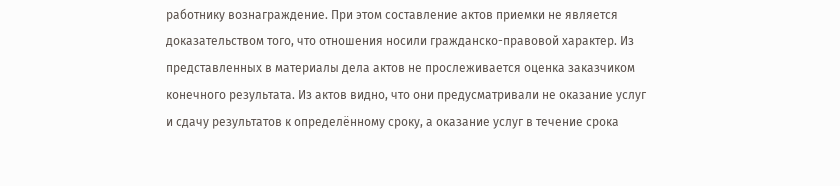работнику вознаграждение. При этом составление актов приемки не является доказательством того, что отношения носили гражданско-правовой характер. Из представленных в материалы дела актов не прослеживается оценка заказчиком конечного результата. Из актов видно, что они предусматривали не оказание услуг и сдачу результатов к определённому сроку, а оказание услуг в течение срока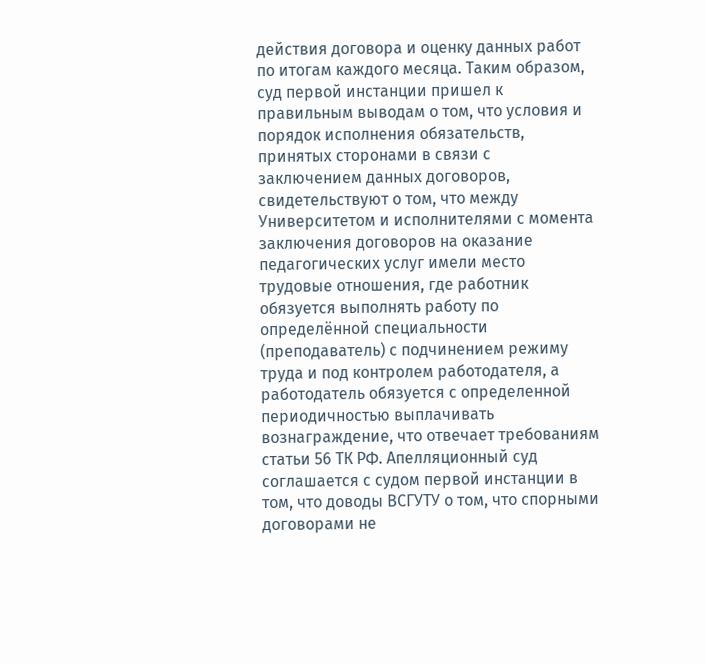действия договора и оценку данных работ по итогам каждого месяца. Таким образом, суд первой инстанции пришел к правильным выводам о том, что условия и порядок исполнения обязательств, принятых сторонами в связи с заключением данных договоров, свидетельствуют о том, что между Университетом и исполнителями с момента заключения договоров на оказание педагогических услуг имели место трудовые отношения, где работник обязуется выполнять работу по определённой специальности (преподаватель) с подчинением режиму труда и под контролем работодателя, а работодатель обязуется с определенной периодичностью выплачивать вознаграждение, что отвечает требованиям статьи 56 ТК РФ. Апелляционный суд соглашается с судом первой инстанции в том, что доводы ВСГУТУ о том, что спорными договорами не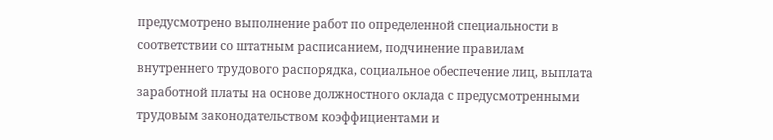предусмотрено выполнение работ по определенной специальности в соответствии со штатным расписанием, подчинение правилам внутреннего трудового распорядка, социальное обеспечение лиц, выплата заработной платы на основе должностного оклада с предусмотренными трудовым законодательством коэффициентами и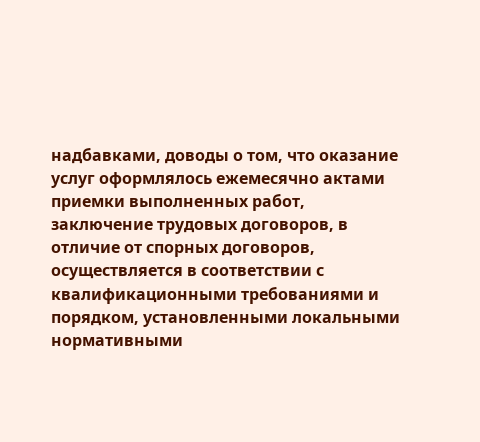надбавками, доводы о том, что оказание услуг оформлялось ежемесячно актами приемки выполненных работ, заключение трудовых договоров, в отличие от спорных договоров, осуществляется в соответствии с квалификационными требованиями и порядком, установленными локальными нормативными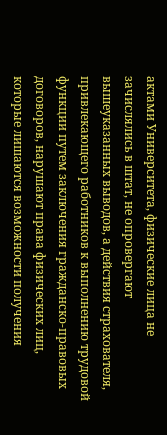актами Университета, физические лица не зачислялись в штат, не опровергают вышеуказанных выводов, а действия страхователя, привлекающего работников к выполнению трудовой функции путем заключения гражданско-правовых договоров, нарушают права физических лиц, которые лишаются возможности получения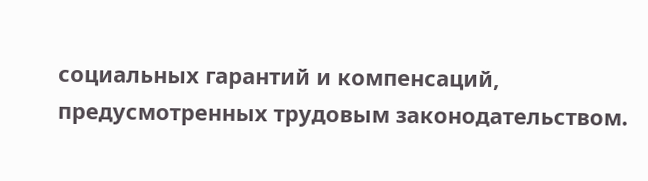социальных гарантий и компенсаций, предусмотренных трудовым законодательством.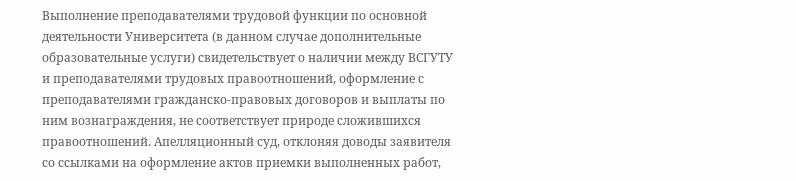Выполнение преподавателями трудовой функции по основной деятельности Университета (в данном случае дополнительные образовательные услуги) свидетельствует о наличии между ВСГУТУ и преподавателями трудовых правоотношений, оформление с преподавателями гражданско-правовых договоров и выплаты по ним вознаграждения, не соответствует природе сложившихся правоотношений. Апелляционный суд, отклоняя доводы заявителя со ссылками на оформление актов приемки выполненных работ,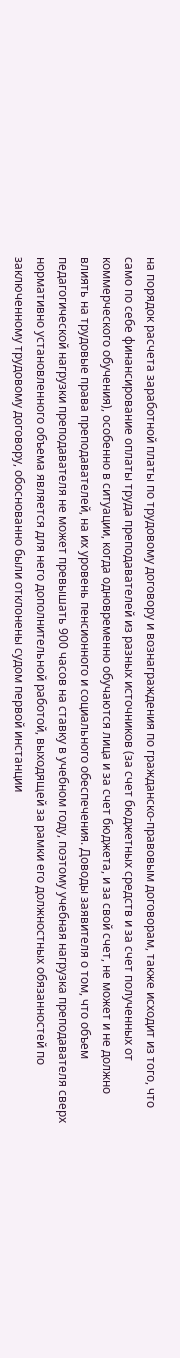на порядок расчета заработной платы по трудовому договору и вознаграждения по гражданско-правовым договорам, также исходит из того, что само по себе финансирование оплаты труда преподавателей из разных источников (за счет бюджетных средств и за счет полученных от коммерческого обучения), особенно в ситуации, когда одновременно обучаются лица и за счет бюджета, и за свой счет, не может и не должно влиять на трудовые права преподавателей, на их уровень пенсионного и социального обеспечения. Доводы заявителя о том, что объем педагогической нагрузки преподавателя не может превышать 900 часов на ставку в учебном году, поэтому учебная нагрузка преподавателя сверх нормативно установленного объема является для него дополнительной работой, выходящей за рамки его должностных обязанностей по заключенному трудовому договору, обоснованно были отклонены судом первой инстанции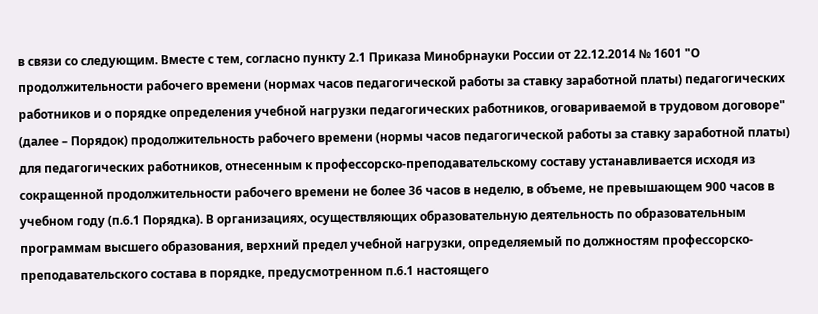в связи со следующим. Вместе с тем, согласно пункту 2.1 Приказа Минобрнауки России от 22.12.2014 № 1601 "О продолжительности рабочего времени (нормах часов педагогической работы за ставку заработной платы) педагогических работников и о порядке определения учебной нагрузки педагогических работников, оговариваемой в трудовом договоре" (далее – Порядок) продолжительность рабочего времени (нормы часов педагогической работы за ставку заработной платы) для педагогических работников, отнесенным к профессорско-преподавательскому составу устанавливается исходя из сокращенной продолжительности рабочего времени не более 36 часов в неделю, в объеме, не превышающем 900 часов в учебном году (п.6.1 Порядка). В организациях, осуществляющих образовательную деятельность по образовательным программам высшего образования, верхний предел учебной нагрузки, определяемый по должностям профессорско-преподавательского состава в порядке, предусмотренном п.6.1 настоящего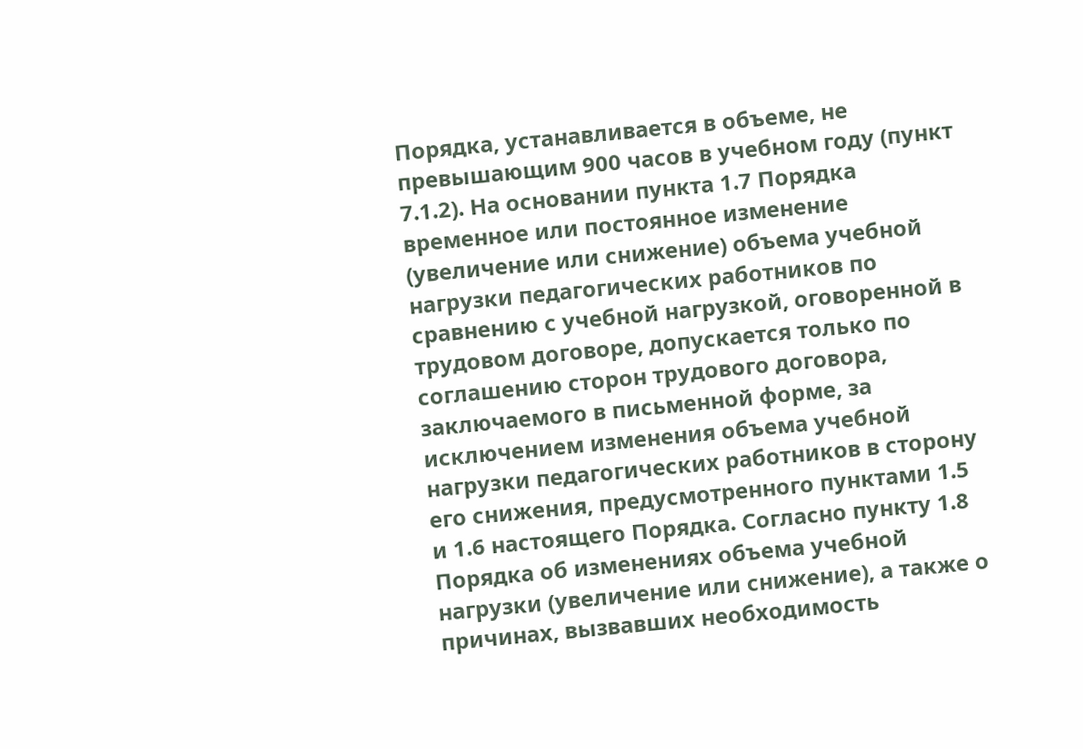Порядка, устанавливается в объеме, не превышающим 900 часов в учебном году (пункт 7.1.2). На основании пункта 1.7 Порядка временное или постоянное изменение (увеличение или снижение) объема учебной нагрузки педагогических работников по сравнению с учебной нагрузкой, оговоренной в трудовом договоре, допускается только по соглашению сторон трудового договора, заключаемого в письменной форме, за исключением изменения объема учебной нагрузки педагогических работников в сторону его снижения, предусмотренного пунктами 1.5 и 1.6 настоящего Порядка. Согласно пункту 1.8 Порядка об изменениях объема учебной нагрузки (увеличение или снижение), а также о причинах, вызвавших необходимость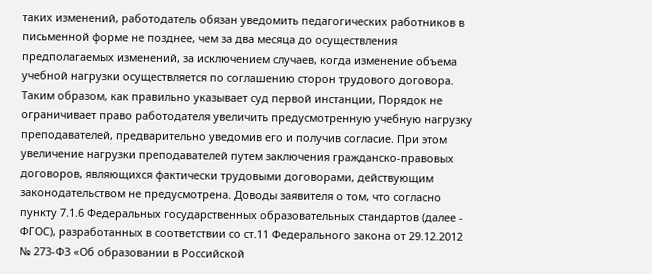таких изменений, работодатель обязан уведомить педагогических работников в письменной форме не позднее, чем за два месяца до осуществления предполагаемых изменений, за исключением случаев, когда изменение объема учебной нагрузки осуществляется по соглашению сторон трудового договора. Таким образом, как правильно указывает суд первой инстанции, Порядок не ограничивает право работодателя увеличить предусмотренную учебную нагрузку преподавателей, предварительно уведомив его и получив согласие. При этом увеличение нагрузки преподавателей путем заключения гражданско-правовых договоров, являющихся фактически трудовыми договорами, действующим законодательством не предусмотрена. Доводы заявителя о том, что согласно пункту 7.1.6 Федеральных государственных образовательных стандартов (далее - ФГОС), разработанных в соответствии со ст.11 Федерального закона от 29.12.2012 № 273-ФЗ «Об образовании в Российской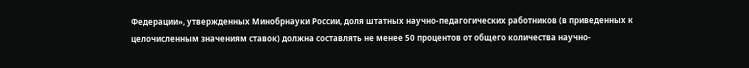Федерации», утвержденных Минобрнауки России, доля штатных научно-педагогических работников (в приведенных к целочисленным значениям ставок) должна составлять не менее 50 процентов от общего количества научно-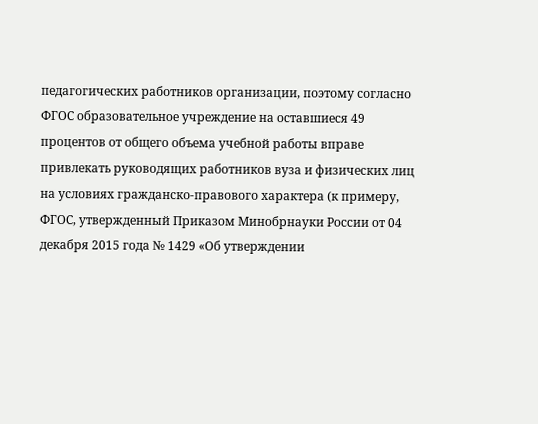педагогических работников организации, поэтому согласно ФГОС образовательное учреждение на оставшиеся 49 процентов от общего объема учебной работы вправе привлекать руководящих работников вуза и физических лиц на условиях гражданско-правового характера (к примеру, ФГОС, утвержденный Приказом Минобрнауки России от 04 декабря 2015 года № 1429 «Об утверждении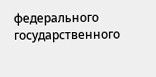федерального государственного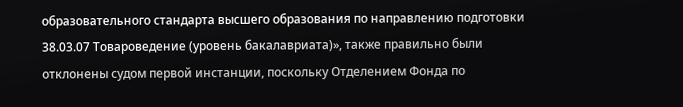образовательного стандарта высшего образования по направлению подготовки 38.03.07 Товароведение (уровень бакалавриата)», также правильно были отклонены судом первой инстанции, поскольку Отделением Фонда по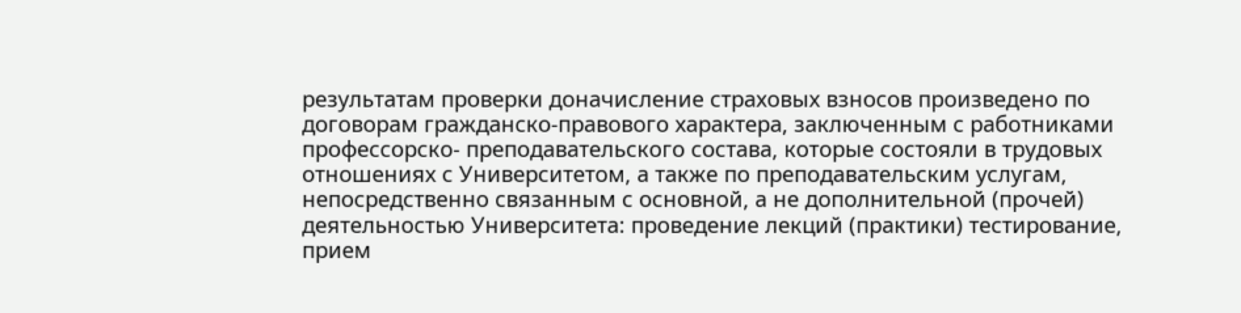результатам проверки доначисление страховых взносов произведено по договорам гражданско-правового характера, заключенным с работниками профессорско- преподавательского состава, которые состояли в трудовых отношениях с Университетом, а также по преподавательским услугам, непосредственно связанным с основной, а не дополнительной (прочей) деятельностью Университета: проведение лекций (практики) тестирование, прием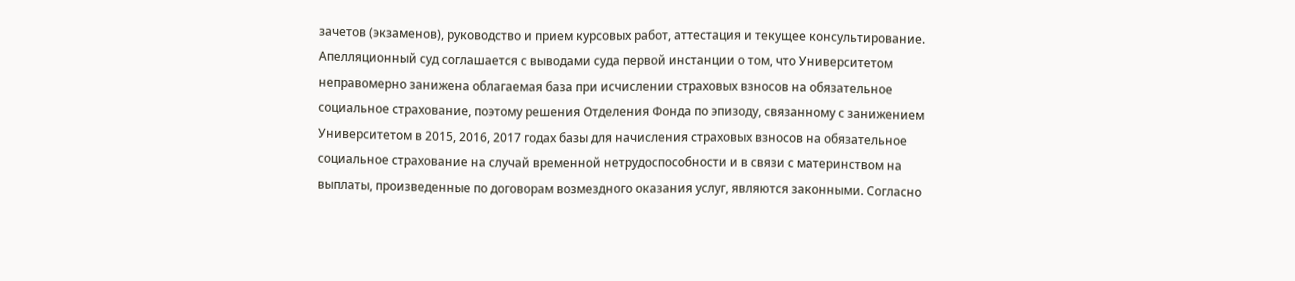зачетов (экзаменов), руководство и прием курсовых работ, аттестация и текущее консультирование. Апелляционный суд соглашается с выводами суда первой инстанции о том, что Университетом неправомерно занижена облагаемая база при исчислении страховых взносов на обязательное социальное страхование, поэтому решения Отделения Фонда по эпизоду, связанному с занижением Университетом в 2015, 2016, 2017 годах базы для начисления страховых взносов на обязательное социальное страхование на случай временной нетрудоспособности и в связи с материнством на выплаты, произведенные по договорам возмездного оказания услуг, являются законными. Согласно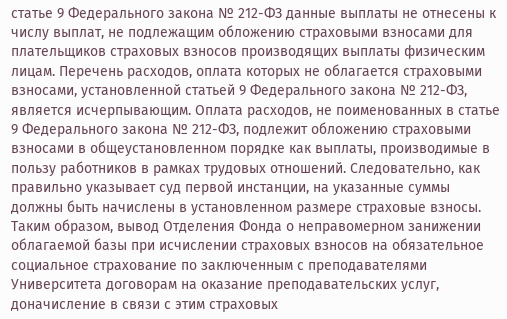статье 9 Федерального закона № 212-ФЗ данные выплаты не отнесены к числу выплат, не подлежащим обложению страховыми взносами для плательщиков страховых взносов производящих выплаты физическим лицам. Перечень расходов, оплата которых не облагается страховыми взносами, установленной статьей 9 Федерального закона № 212-ФЗ, является исчерпывающим. Оплата расходов, не поименованных в статье 9 Федерального закона № 212-ФЗ, подлежит обложению страховыми взносами в общеустановленном порядке как выплаты, производимые в пользу работников в рамках трудовых отношений. Следовательно, как правильно указывает суд первой инстанции, на указанные суммы должны быть начислены в установленном размере страховые взносы. Таким образом, вывод Отделения Фонда о неправомерном занижении облагаемой базы при исчислении страховых взносов на обязательное социальное страхование по заключенным с преподавателями Университета договорам на оказание преподавательских услуг, доначисление в связи с этим страховых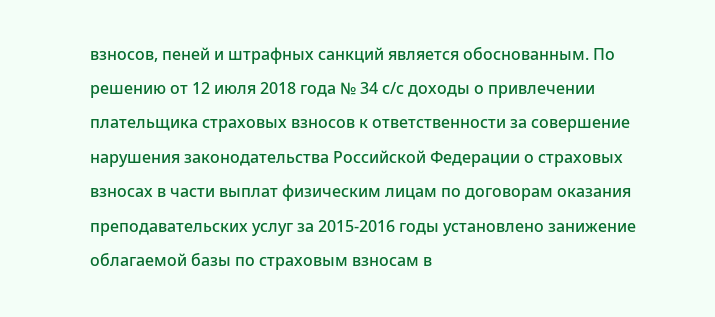взносов, пеней и штрафных санкций является обоснованным. По решению от 12 июля 2018 года № 34 с/с доходы о привлечении плательщика страховых взносов к ответственности за совершение нарушения законодательства Российской Федерации о страховых взносах в части выплат физическим лицам по договорам оказания преподавательских услуг за 2015-2016 годы установлено занижение облагаемой базы по страховым взносам в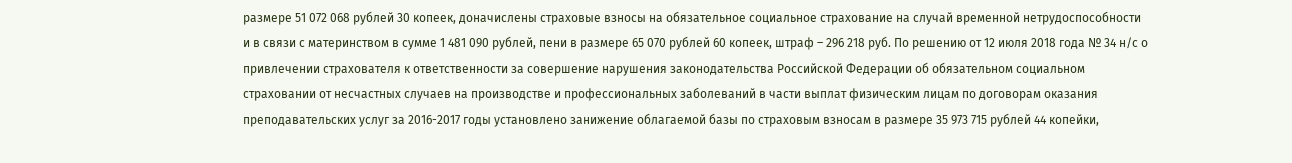размере 51 072 068 рублей 30 копеек, доначислены страховые взносы на обязательное социальное страхование на случай временной нетрудоспособности и в связи с материнством в сумме 1 481 090 рублей, пени в размере 65 070 рублей 60 копеек, штраф – 296 218 руб. По решению от 12 июля 2018 года № 34 н/с о привлечении страхователя к ответственности за совершение нарушения законодательства Российской Федерации об обязательном социальном страховании от несчастных случаев на производстве и профессиональных заболеваний в части выплат физическим лицам по договорам оказания преподавательских услуг за 2016-2017 годы установлено занижение облагаемой базы по страховым взносам в размере 35 973 715 рублей 44 копейки,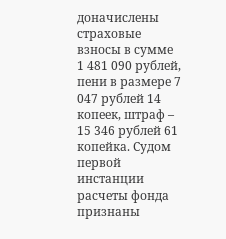доначислены страховые взносы в сумме 1 481 090 рублей, пени в размере 7 047 рублей 14 копеек, штраф – 15 346 рублей 61 копейка. Судом первой инстанции расчеты фонда признаны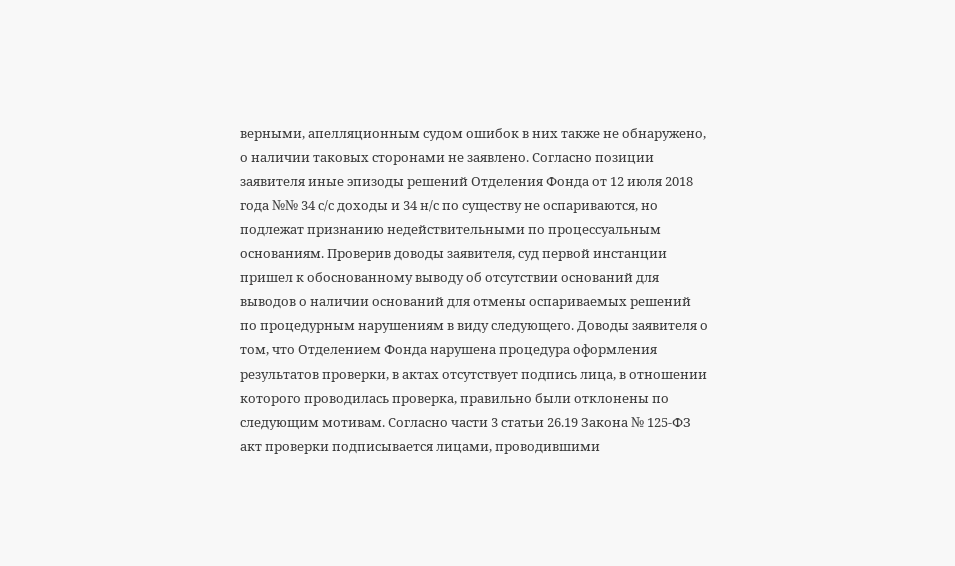верными, апелляционным судом ошибок в них также не обнаружено, о наличии таковых сторонами не заявлено. Согласно позиции заявителя иные эпизоды решений Отделения Фонда от 12 июля 2018 года №№ 34 с/с доходы и 34 н/с по существу не оспариваются, но подлежат признанию недействительными по процессуальным основаниям. Проверив доводы заявителя, суд первой инстанции пришел к обоснованному выводу об отсутствии оснований для выводов о наличии оснований для отмены оспариваемых решений по процедурным нарушениям в виду следующего. Доводы заявителя о том, что Отделением Фонда нарушена процедура оформления результатов проверки, в актах отсутствует подпись лица, в отношении которого проводилась проверка, правильно были отклонены по следующим мотивам. Согласно части 3 статьи 26.19 Закона № 125-ФЗ акт проверки подписывается лицами, проводившими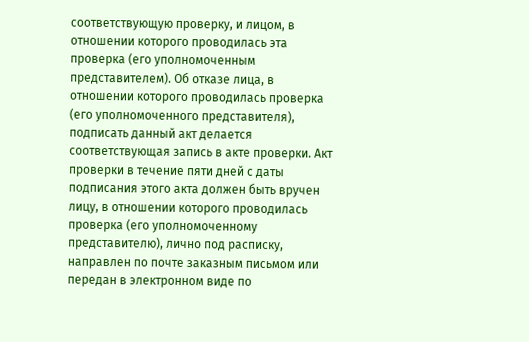соответствующую проверку, и лицом, в отношении которого проводилась эта проверка (его уполномоченным представителем). Об отказе лица, в отношении которого проводилась проверка (его уполномоченного представителя), подписать данный акт делается соответствующая запись в акте проверки. Акт проверки в течение пяти дней с даты подписания этого акта должен быть вручен лицу, в отношении которого проводилась проверка (его уполномоченному представителю), лично под расписку, направлен по почте заказным письмом или передан в электронном виде по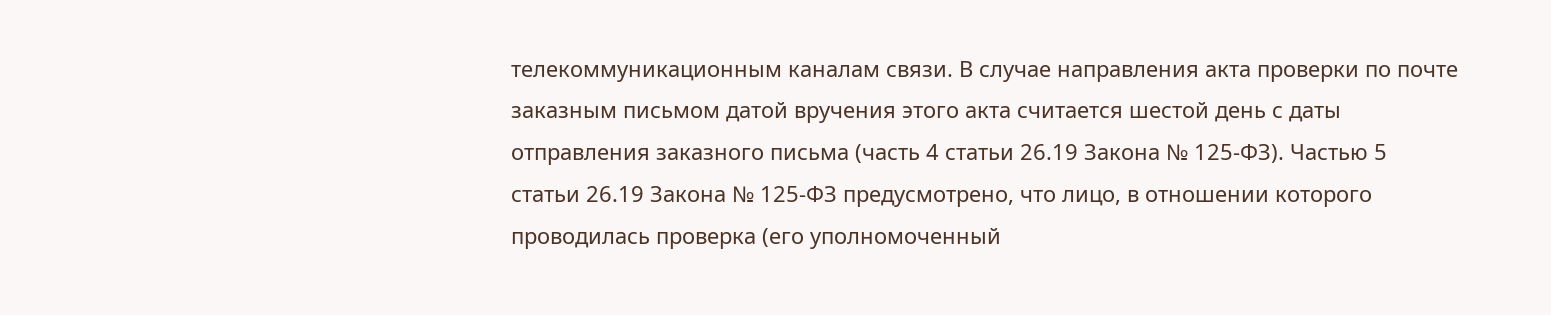телекоммуникационным каналам связи. В случае направления акта проверки по почте заказным письмом датой вручения этого акта считается шестой день с даты отправления заказного письма (часть 4 статьи 26.19 Закона № 125-ФЗ). Частью 5 статьи 26.19 Закона № 125-ФЗ предусмотрено, что лицо, в отношении которого проводилась проверка (его уполномоченный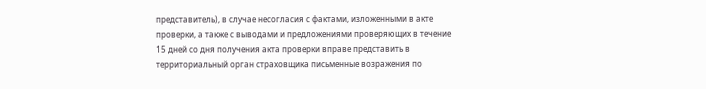представитель), в случае несогласия с фактами, изложенными в акте проверки, а также с выводами и предложениями проверяющих в течение 15 дней со дня получения акта проверки вправе представить в территориальный орган страховщика письменные возражения по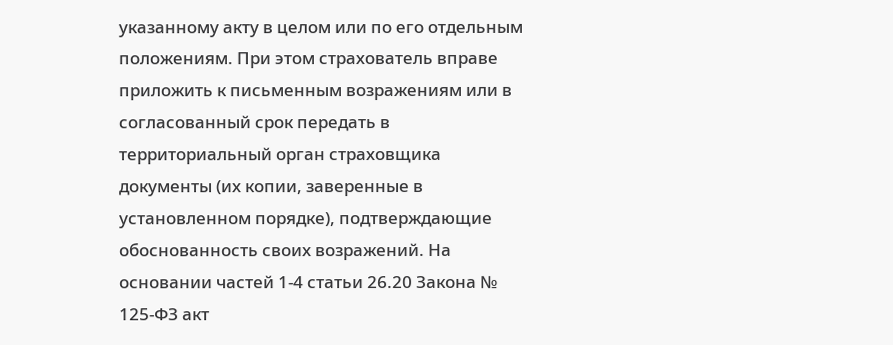указанному акту в целом или по его отдельным положениям. При этом страхователь вправе приложить к письменным возражениям или в согласованный срок передать в территориальный орган страховщика документы (их копии, заверенные в установленном порядке), подтверждающие обоснованность своих возражений. На основании частей 1-4 статьи 26.20 Закона № 125-ФЗ акт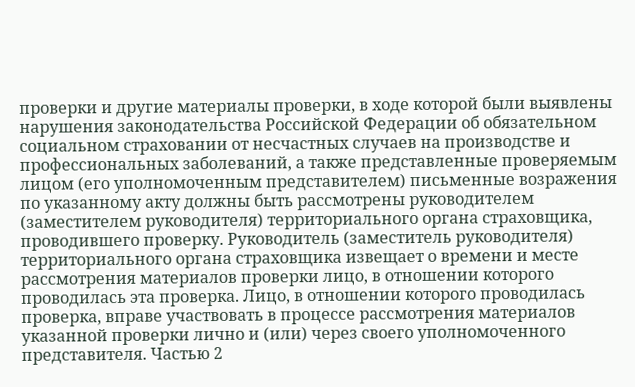проверки и другие материалы проверки, в ходе которой были выявлены нарушения законодательства Российской Федерации об обязательном социальном страховании от несчастных случаев на производстве и профессиональных заболеваний, а также представленные проверяемым лицом (его уполномоченным представителем) письменные возражения по указанному акту должны быть рассмотрены руководителем (заместителем руководителя) территориального органа страховщика, проводившего проверку. Руководитель (заместитель руководителя) территориального органа страховщика извещает о времени и месте рассмотрения материалов проверки лицо, в отношении которого проводилась эта проверка. Лицо, в отношении которого проводилась проверка, вправе участвовать в процессе рассмотрения материалов указанной проверки лично и (или) через своего уполномоченного представителя. Частью 2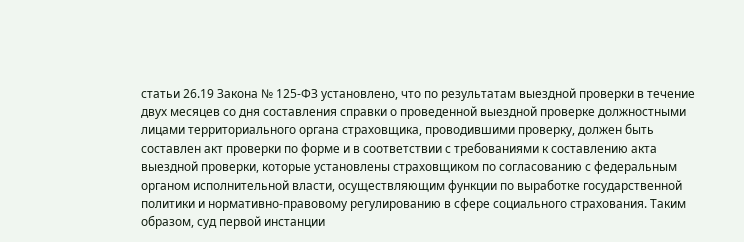статьи 26.19 Закона № 125-ФЗ установлено, что по результатам выездной проверки в течение двух месяцев со дня составления справки о проведенной выездной проверке должностными лицами территориального органа страховщика, проводившими проверку, должен быть составлен акт проверки по форме и в соответствии с требованиями к составлению акта выездной проверки, которые установлены страховщиком по согласованию с федеральным органом исполнительной власти, осуществляющим функции по выработке государственной политики и нормативно-правовому регулированию в сфере социального страхования. Таким образом, суд первой инстанции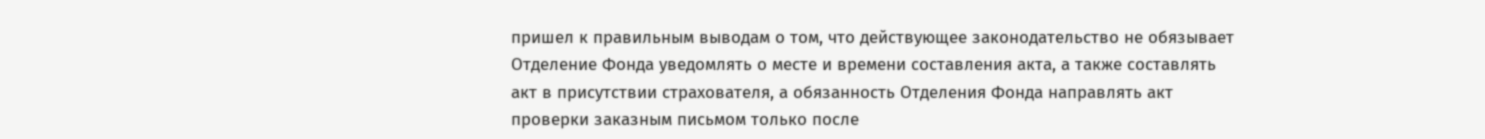пришел к правильным выводам о том, что действующее законодательство не обязывает Отделение Фонда уведомлять о месте и времени составления акта, а также составлять акт в присутствии страхователя, а обязанность Отделения Фонда направлять акт проверки заказным письмом только после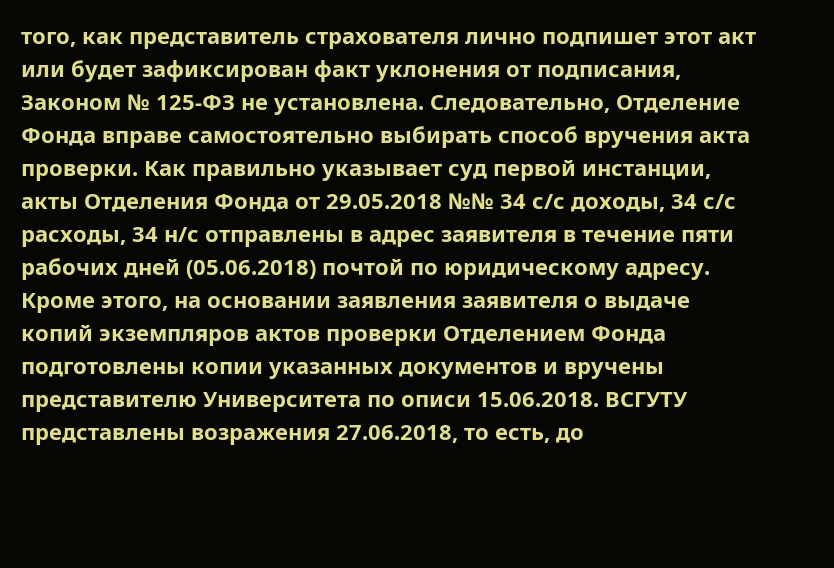того, как представитель страхователя лично подпишет этот акт или будет зафиксирован факт уклонения от подписания, Законом № 125-ФЗ не установлена. Следовательно, Отделение Фонда вправе самостоятельно выбирать способ вручения акта проверки. Как правильно указывает суд первой инстанции, акты Отделения Фонда от 29.05.2018 №№ 34 с/с доходы, 34 с/с расходы, 34 н/с отправлены в адрес заявителя в течение пяти рабочих дней (05.06.2018) почтой по юридическому адресу. Кроме этого, на основании заявления заявителя о выдаче копий экземпляров актов проверки Отделением Фонда подготовлены копии указанных документов и вручены представителю Университета по описи 15.06.2018. ВСГУТУ представлены возражения 27.06.2018, то есть, до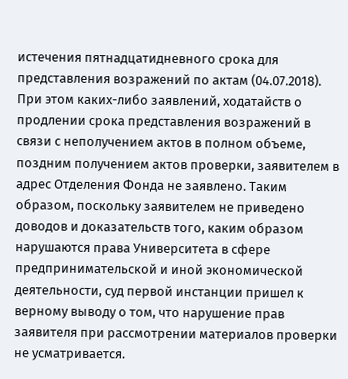истечения пятнадцатидневного срока для представления возражений по актам (04.07.2018). При этом каких-либо заявлений, ходатайств о продлении срока представления возражений в связи с неполучением актов в полном объеме, поздним получением актов проверки, заявителем в адрес Отделения Фонда не заявлено. Таким образом, поскольку заявителем не приведено доводов и доказательств того, каким образом нарушаются права Университета в сфере предпринимательской и иной экономической деятельности, суд первой инстанции пришел к верному выводу о том, что нарушение прав заявителя при рассмотрении материалов проверки не усматривается.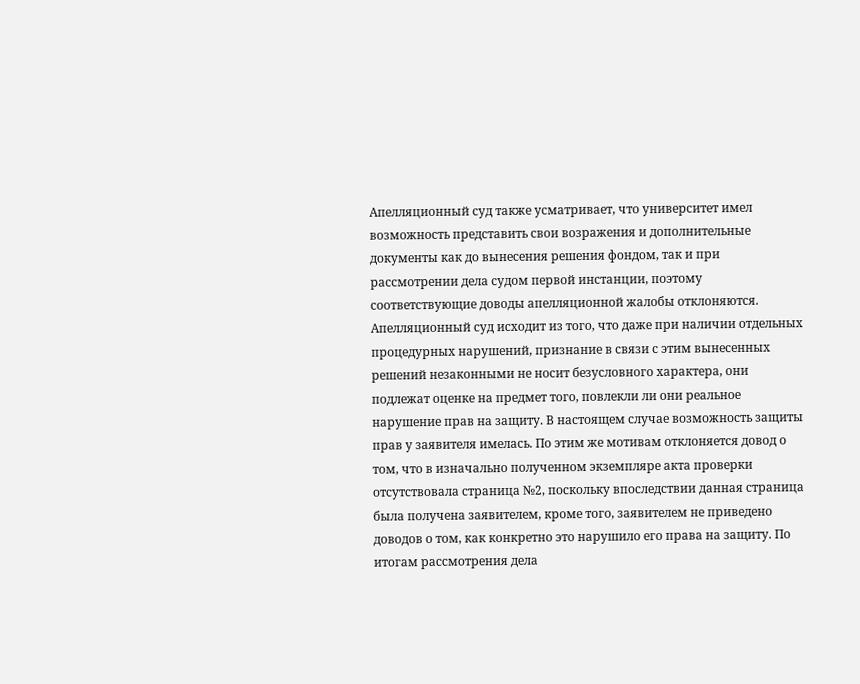Апелляционный суд также усматривает, что университет имел возможность представить свои возражения и дополнительные документы как до вынесения решения фондом, так и при рассмотрении дела судом первой инстанции, поэтому соответствующие доводы апелляционной жалобы отклоняются. Апелляционный суд исходит из того, что даже при наличии отдельных процедурных нарушений, признание в связи с этим вынесенных решений незаконными не носит безусловного характера, они подлежат оценке на предмет того, повлекли ли они реальное нарушение прав на защиту. В настоящем случае возможность защиты прав у заявителя имелась. По этим же мотивам отклоняется довод о том, что в изначально полученном экземпляре акта проверки отсутствовала страница №2, поскольку впоследствии данная страница была получена заявителем, кроме того, заявителем не приведено доводов о том, как конкретно это нарушило его права на защиту. По итогам рассмотрения дела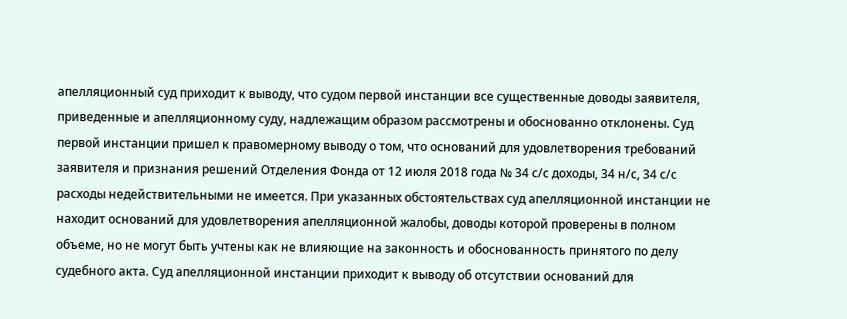апелляционный суд приходит к выводу, что судом первой инстанции все существенные доводы заявителя, приведенные и апелляционному суду, надлежащим образом рассмотрены и обоснованно отклонены. Суд первой инстанции пришел к правомерному выводу о том, что оснований для удовлетворения требований заявителя и признания решений Отделения Фонда от 12 июля 2018 года № 34 с/с доходы, 34 н/с, 34 с/с расходы недействительными не имеется. При указанных обстоятельствах суд апелляционной инстанции не находит оснований для удовлетворения апелляционной жалобы, доводы которой проверены в полном объеме, но не могут быть учтены как не влияющие на законность и обоснованность принятого по делу судебного акта. Суд апелляционной инстанции приходит к выводу об отсутствии оснований для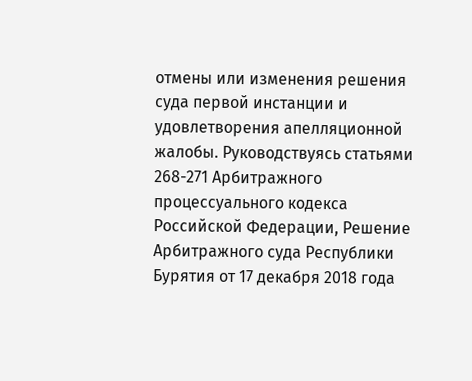отмены или изменения решения суда первой инстанции и удовлетворения апелляционной жалобы. Руководствуясь статьями 268-271 Арбитражного процессуального кодекса Российской Федерации, Решение Арбитражного суда Республики Бурятия от 17 декабря 2018 года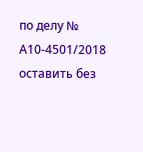по делу № А10-4501/2018 оставить без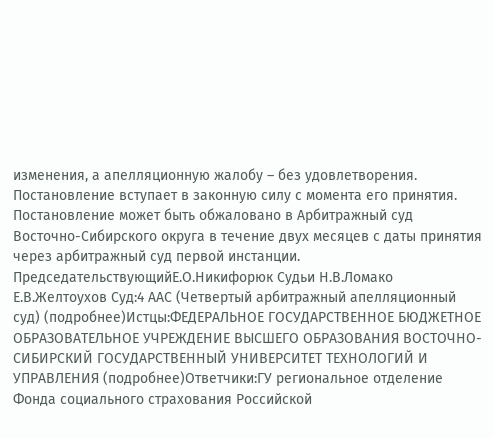изменения, а апелляционную жалобу – без удовлетворения. Постановление вступает в законную силу с момента его принятия. Постановление может быть обжаловано в Арбитражный суд Восточно-Сибирского округа в течение двух месяцев с даты принятия через арбитражный суд первой инстанции. ПредседательствующийЕ.О.Никифорюк Судьи Н.В.Ломако Е.В.Желтоухов Суд:4 ААС (Четвертый арбитражный апелляционный суд) (подробнее)Истцы:ФЕДЕРАЛЬНОЕ ГОСУДАРСТВЕННОЕ БЮДЖЕТНОЕ ОБРАЗОВАТЕЛЬНОЕ УЧРЕЖДЕНИЕ ВЫСШЕГО ОБРАЗОВАНИЯ ВОСТОЧНО-СИБИРСКИЙ ГОСУДАРСТВЕННЫЙ УНИВЕРСИТЕТ ТЕХНОЛОГИЙ И УПРАВЛЕНИЯ (подробнее)Ответчики:ГУ региональное отделение Фонда социального страхования Российской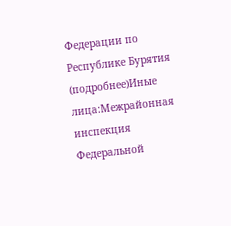Федерации по Республике Бурятия (подробнее)Иные лица:Межрайонная инспекция Федеральной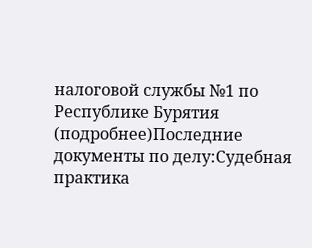налоговой службы №1 по Республике Бурятия (подробнее)Последние документы по делу:Судебная практика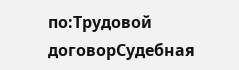по:Трудовой договорСудебная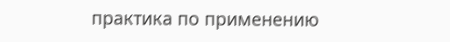практика по применению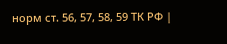норм ст. 56, 57, 58, 59 ТК РФ |